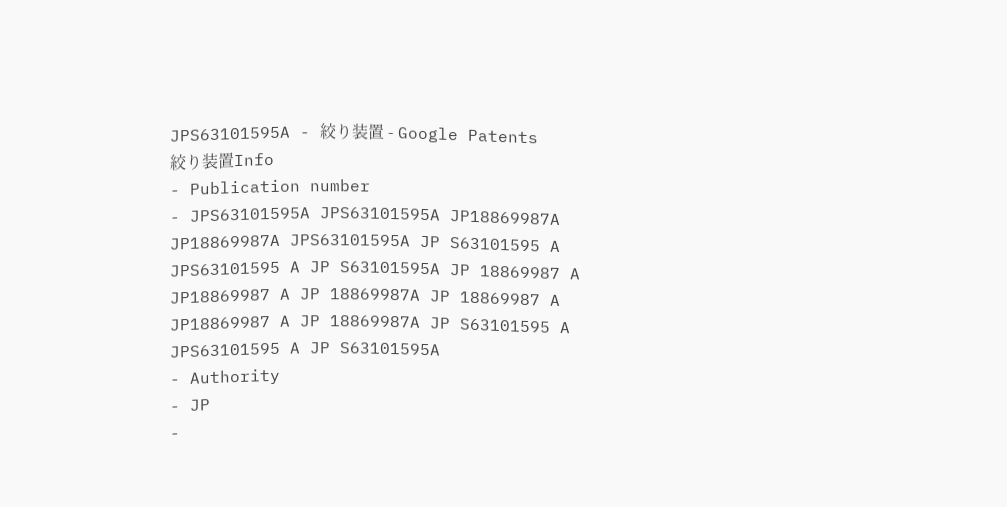JPS63101595A - 絞り装置 - Google Patents
絞り装置Info
- Publication number
- JPS63101595A JPS63101595A JP18869987A JP18869987A JPS63101595A JP S63101595 A JPS63101595 A JP S63101595A JP 18869987 A JP18869987 A JP 18869987A JP 18869987 A JP18869987 A JP 18869987A JP S63101595 A JPS63101595 A JP S63101595A
- Authority
- JP
-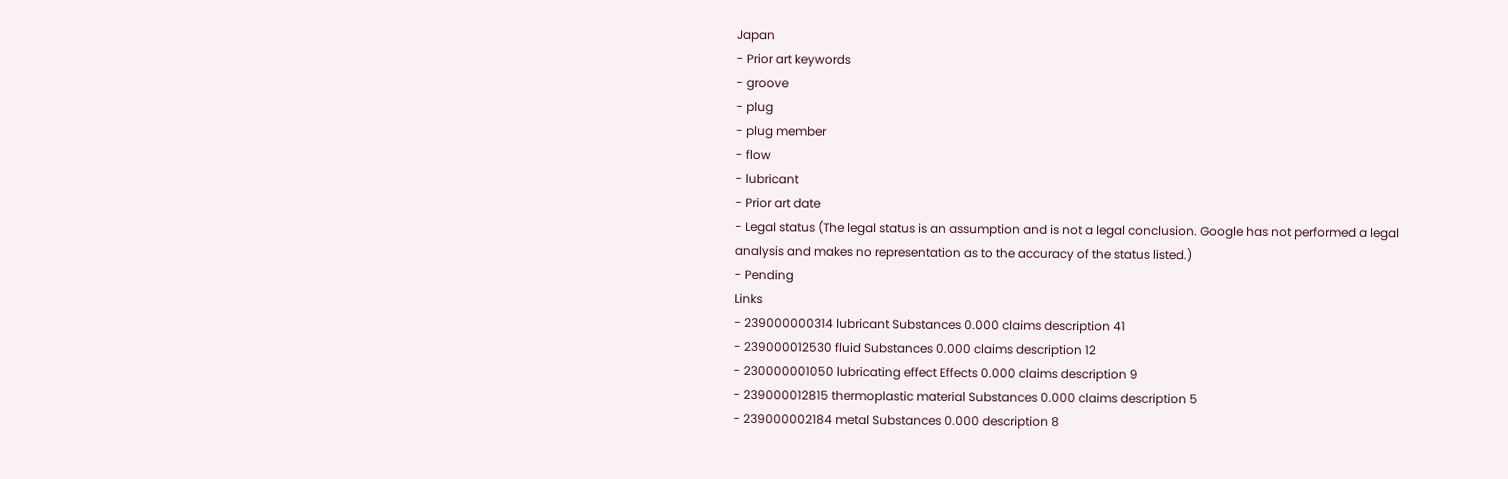Japan
- Prior art keywords
- groove
- plug
- plug member
- flow
- lubricant
- Prior art date
- Legal status (The legal status is an assumption and is not a legal conclusion. Google has not performed a legal analysis and makes no representation as to the accuracy of the status listed.)
- Pending
Links
- 239000000314 lubricant Substances 0.000 claims description 41
- 239000012530 fluid Substances 0.000 claims description 12
- 230000001050 lubricating effect Effects 0.000 claims description 9
- 239000012815 thermoplastic material Substances 0.000 claims description 5
- 239000002184 metal Substances 0.000 description 8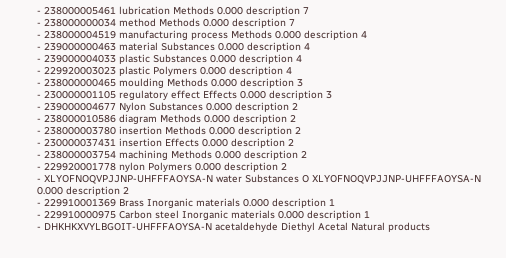- 238000005461 lubrication Methods 0.000 description 7
- 238000000034 method Methods 0.000 description 7
- 238000004519 manufacturing process Methods 0.000 description 4
- 239000000463 material Substances 0.000 description 4
- 239000004033 plastic Substances 0.000 description 4
- 229920003023 plastic Polymers 0.000 description 4
- 238000000465 moulding Methods 0.000 description 3
- 230000001105 regulatory effect Effects 0.000 description 3
- 239000004677 Nylon Substances 0.000 description 2
- 238000010586 diagram Methods 0.000 description 2
- 238000003780 insertion Methods 0.000 description 2
- 230000037431 insertion Effects 0.000 description 2
- 238000003754 machining Methods 0.000 description 2
- 229920001778 nylon Polymers 0.000 description 2
- XLYOFNOQVPJJNP-UHFFFAOYSA-N water Substances O XLYOFNOQVPJJNP-UHFFFAOYSA-N 0.000 description 2
- 229910001369 Brass Inorganic materials 0.000 description 1
- 229910000975 Carbon steel Inorganic materials 0.000 description 1
- DHKHKXVYLBGOIT-UHFFFAOYSA-N acetaldehyde Diethyl Acetal Natural products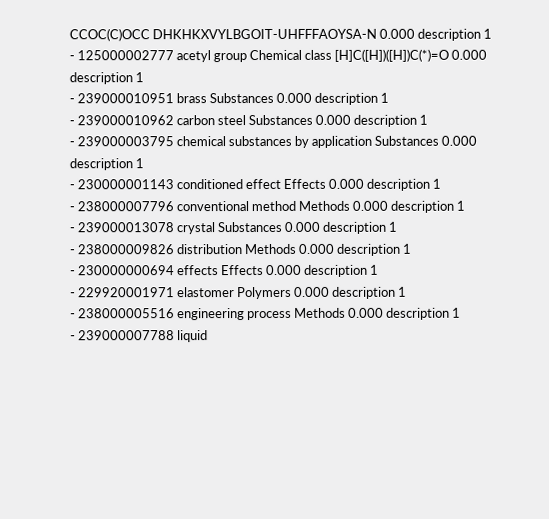CCOC(C)OCC DHKHKXVYLBGOIT-UHFFFAOYSA-N 0.000 description 1
- 125000002777 acetyl group Chemical class [H]C([H])([H])C(*)=O 0.000 description 1
- 239000010951 brass Substances 0.000 description 1
- 239000010962 carbon steel Substances 0.000 description 1
- 239000003795 chemical substances by application Substances 0.000 description 1
- 230000001143 conditioned effect Effects 0.000 description 1
- 238000007796 conventional method Methods 0.000 description 1
- 239000013078 crystal Substances 0.000 description 1
- 238000009826 distribution Methods 0.000 description 1
- 230000000694 effects Effects 0.000 description 1
- 229920001971 elastomer Polymers 0.000 description 1
- 238000005516 engineering process Methods 0.000 description 1
- 239000007788 liquid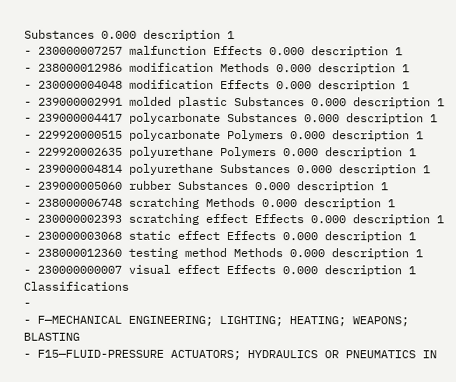Substances 0.000 description 1
- 230000007257 malfunction Effects 0.000 description 1
- 238000012986 modification Methods 0.000 description 1
- 230000004048 modification Effects 0.000 description 1
- 239000002991 molded plastic Substances 0.000 description 1
- 239000004417 polycarbonate Substances 0.000 description 1
- 229920000515 polycarbonate Polymers 0.000 description 1
- 229920002635 polyurethane Polymers 0.000 description 1
- 239000004814 polyurethane Substances 0.000 description 1
- 239000005060 rubber Substances 0.000 description 1
- 238000006748 scratching Methods 0.000 description 1
- 230000002393 scratching effect Effects 0.000 description 1
- 230000003068 static effect Effects 0.000 description 1
- 238000012360 testing method Methods 0.000 description 1
- 230000000007 visual effect Effects 0.000 description 1
Classifications
-
- F—MECHANICAL ENGINEERING; LIGHTING; HEATING; WEAPONS; BLASTING
- F15—FLUID-PRESSURE ACTUATORS; HYDRAULICS OR PNEUMATICS IN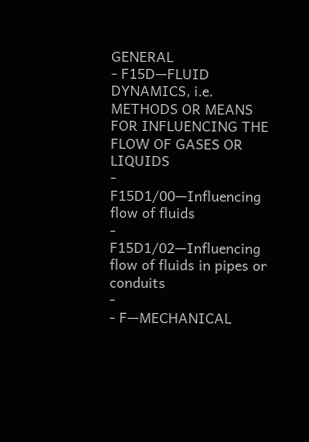GENERAL
- F15D—FLUID DYNAMICS, i.e. METHODS OR MEANS FOR INFLUENCING THE FLOW OF GASES OR LIQUIDS
- F15D1/00—Influencing flow of fluids
- F15D1/02—Influencing flow of fluids in pipes or conduits
-
- F—MECHANICAL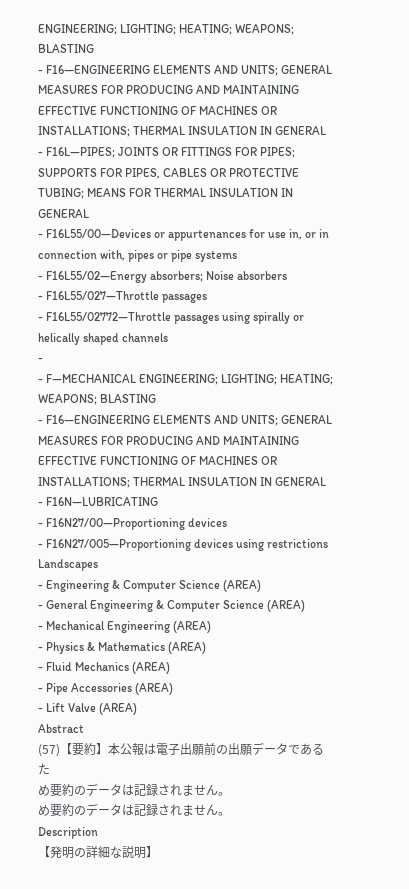ENGINEERING; LIGHTING; HEATING; WEAPONS; BLASTING
- F16—ENGINEERING ELEMENTS AND UNITS; GENERAL MEASURES FOR PRODUCING AND MAINTAINING EFFECTIVE FUNCTIONING OF MACHINES OR INSTALLATIONS; THERMAL INSULATION IN GENERAL
- F16L—PIPES; JOINTS OR FITTINGS FOR PIPES; SUPPORTS FOR PIPES, CABLES OR PROTECTIVE TUBING; MEANS FOR THERMAL INSULATION IN GENERAL
- F16L55/00—Devices or appurtenances for use in, or in connection with, pipes or pipe systems
- F16L55/02—Energy absorbers; Noise absorbers
- F16L55/027—Throttle passages
- F16L55/02772—Throttle passages using spirally or helically shaped channels
-
- F—MECHANICAL ENGINEERING; LIGHTING; HEATING; WEAPONS; BLASTING
- F16—ENGINEERING ELEMENTS AND UNITS; GENERAL MEASURES FOR PRODUCING AND MAINTAINING EFFECTIVE FUNCTIONING OF MACHINES OR INSTALLATIONS; THERMAL INSULATION IN GENERAL
- F16N—LUBRICATING
- F16N27/00—Proportioning devices
- F16N27/005—Proportioning devices using restrictions
Landscapes
- Engineering & Computer Science (AREA)
- General Engineering & Computer Science (AREA)
- Mechanical Engineering (AREA)
- Physics & Mathematics (AREA)
- Fluid Mechanics (AREA)
- Pipe Accessories (AREA)
- Lift Valve (AREA)
Abstract
(57)【要約】本公報は電子出願前の出願データであるた
め要約のデータは記録されません。
め要約のデータは記録されません。
Description
【発明の詳細な説明】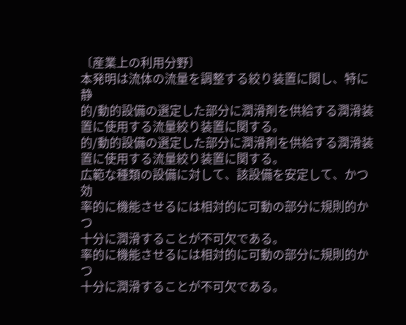〔産業上の利用分野〕
本発明は流体の流量を調整する絞り装置に関し、特に静
的/動的設備の選定した部分に潤滑剤を供給する潤滑装
置に使用する流量絞り装置に関する。
的/動的設備の選定した部分に潤滑剤を供給する潤滑装
置に使用する流量絞り装置に関する。
広範な種類の設備に対して、該設備を安定して、かつ効
率的に機能させるには相対的に可動の部分に規則的かつ
十分に潤滑することが不可欠である。
率的に機能させるには相対的に可動の部分に規則的かつ
十分に潤滑することが不可欠である。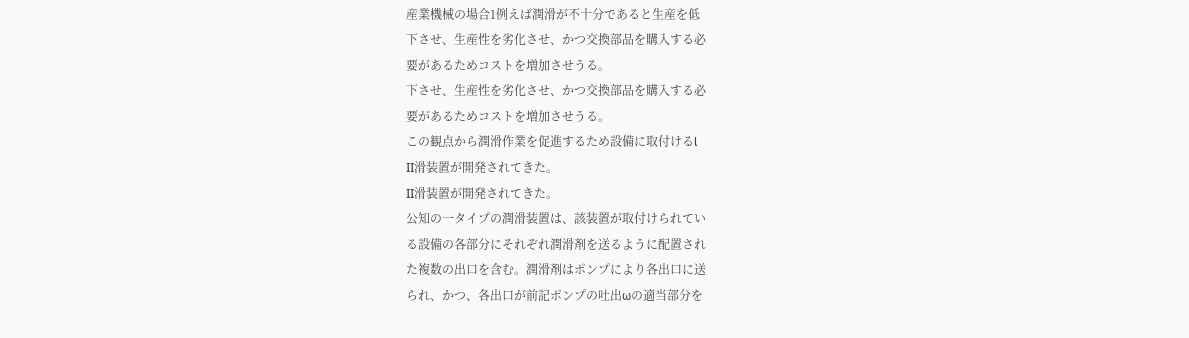産業機械の場合1例えば潤滑が不十分であると生産を低
下させ、生産性を劣化させ、かつ交換部品を購入する必
要があるためコストを増加させうる。
下させ、生産性を劣化させ、かつ交換部品を購入する必
要があるためコストを増加させうる。
この観点から潤滑作業を促進するため設備に取付けるl
II滑装置が開発されてきた。
II滑装置が開発されてきた。
公知の一タイプの潤滑装置は、該装置が取付けられてい
る設備の各部分にそれぞれ潤滑剤を送るように配置され
た複数の出口を含む。潤滑剤はポンプにより各出口に送
られ、かつ、各出口が前記ポンプの吐出ωの適当部分を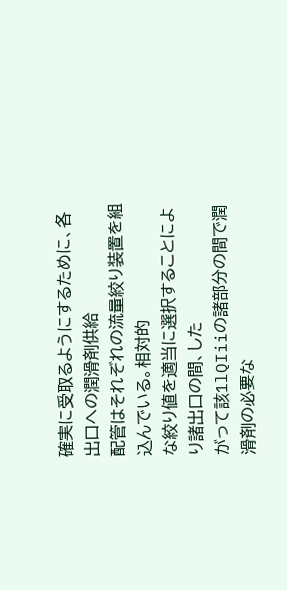確実に受取るようにするために、各出口への潤滑剤供給
配管はそれぞれの流量絞り装置を組込んでいる。相対的
な絞り値を適当に選択することにより諸出口の間、した
がって該1lQIiiの諸部分の間で潤滑剤の必要な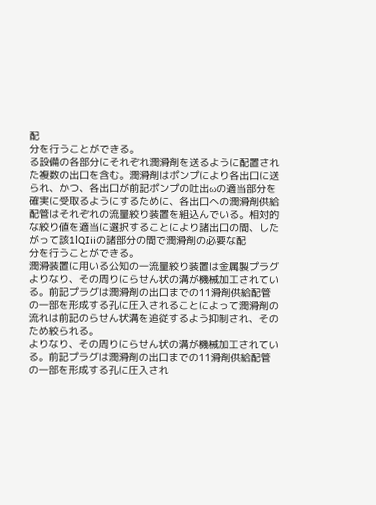配
分を行うことができる。
る設備の各部分にそれぞれ潤滑剤を送るように配置され
た複数の出口を含む。潤滑剤はポンプにより各出口に送
られ、かつ、各出口が前記ポンプの吐出ωの適当部分を
確実に受取るようにするために、各出口への潤滑剤供給
配管はそれぞれの流量絞り装置を組込んでいる。相対的
な絞り値を適当に選択することにより諸出口の間、した
がって該1lQIiiの諸部分の間で潤滑剤の必要な配
分を行うことができる。
潤滑装置に用いる公知の一流量絞り装置は金属製プラグ
よりなり、その周りにらせん状の溝が機械加工されてい
る。前記プラグは潤滑剤の出口までの11滑剤供給配管
の一部を形成する孔に圧入されることによって潤滑剤の
流れは前記のらせん状溝を追従するよう抑制され、その
ため絞られる。
よりなり、その周りにらせん状の溝が機械加工されてい
る。前記プラグは潤滑剤の出口までの11滑剤供給配管
の一部を形成する孔に圧入され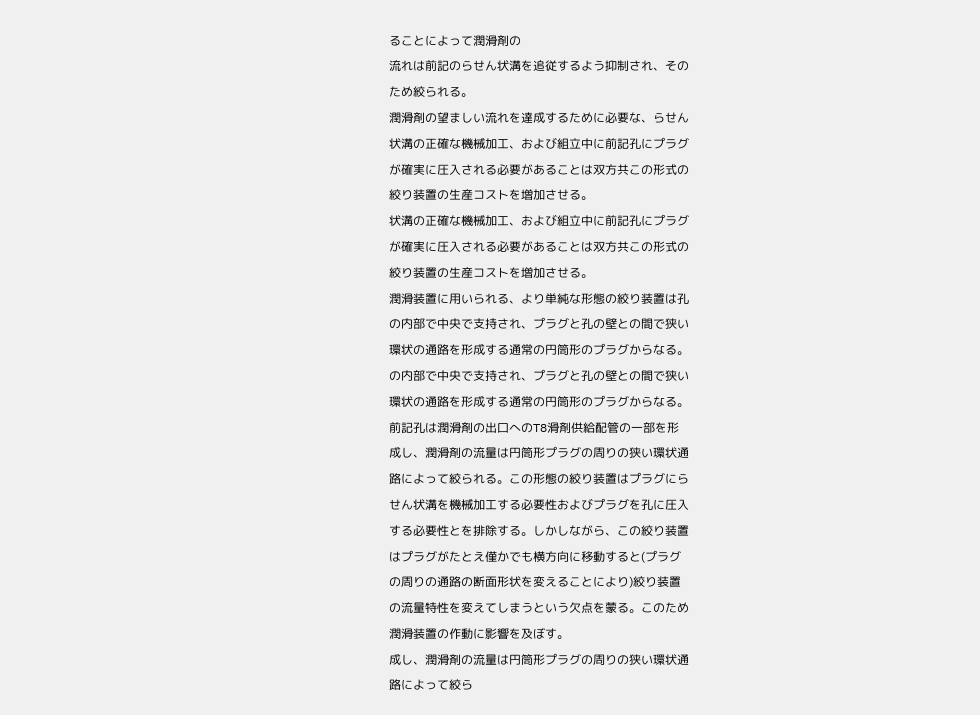ることによって潤滑剤の
流れは前記のらせん状溝を追従するよう抑制され、その
ため絞られる。
潤滑剤の望ましい流れを達成するために必要な、らせん
状溝の正確な機械加工、および組立中に前記孔にプラグ
が確実に圧入される必要があることは双方共この形式の
絞り装置の生産コストを増加させる。
状溝の正確な機械加工、および組立中に前記孔にプラグ
が確実に圧入される必要があることは双方共この形式の
絞り装置の生産コストを増加させる。
潤滑装置に用いられる、より単純な形態の絞り装置は孔
の内部で中央で支持され、プラグと孔の壁との間で狭い
環状の通路を形成する通常の円筒形のプラグからなる。
の内部で中央で支持され、プラグと孔の壁との間で狭い
環状の通路を形成する通常の円筒形のプラグからなる。
前記孔は潤滑剤の出口へのT8滑剤供給配管の一部を形
成し、潤滑剤の流量は円筒形プラグの周りの狭い環状通
路によって絞られる。この形態の絞り装置はプラグにら
せん状溝を機械加工する必要性およびプラグを孔に圧入
する必要性とを排除する。しかしながら、この絞り装置
はプラグがたとえ僅かでも横方向に移動すると(プラグ
の周りの通路の断面形状を変えることにより)絞り装置
の流量特性を変えてしまうという欠点を蒙る。このため
潤滑装置の作動に影響を及ぼす。
成し、潤滑剤の流量は円筒形プラグの周りの狭い環状通
路によって絞ら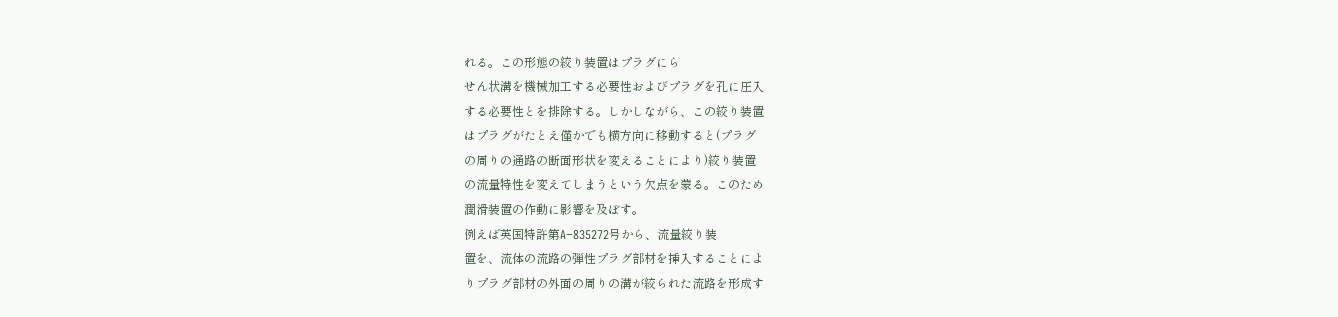れる。この形態の絞り装置はプラグにら
せん状溝を機械加工する必要性およびプラグを孔に圧入
する必要性とを排除する。しかしながら、この絞り装置
はプラグがたとえ僅かでも横方向に移動すると(プラグ
の周りの通路の断面形状を変えることにより)絞り装置
の流量特性を変えてしまうという欠点を蒙る。このため
潤滑装置の作動に影響を及ぼす。
例えば英国特許第A−835272号から、流量絞り装
置を、流体の流路の弾性プラグ部材を挿入することによ
りプラグ部材の外面の周りの溝が絞られた流路を形成す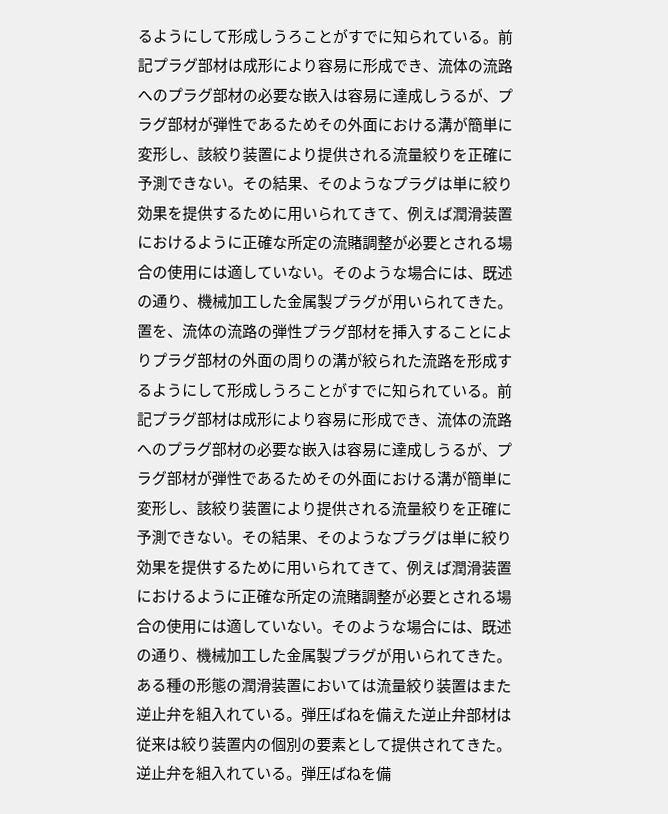るようにして形成しうろことがすでに知られている。前
記プラグ部材は成形により容易に形成でき、流体の流路
へのプラグ部材の必要な嵌入は容易に達成しうるが、プ
ラグ部材が弾性であるためその外面における溝が簡単に
変形し、該絞り装置により提供される流量絞りを正確に
予測できない。その結果、そのようなプラグは単に絞り
効果を提供するために用いられてきて、例えば潤滑装置
におけるように正確な所定の流賭調整が必要とされる場
合の使用には適していない。そのような場合には、既述
の通り、機械加工した金属製プラグが用いられてきた。
置を、流体の流路の弾性プラグ部材を挿入することによ
りプラグ部材の外面の周りの溝が絞られた流路を形成す
るようにして形成しうろことがすでに知られている。前
記プラグ部材は成形により容易に形成でき、流体の流路
へのプラグ部材の必要な嵌入は容易に達成しうるが、プ
ラグ部材が弾性であるためその外面における溝が簡単に
変形し、該絞り装置により提供される流量絞りを正確に
予測できない。その結果、そのようなプラグは単に絞り
効果を提供するために用いられてきて、例えば潤滑装置
におけるように正確な所定の流賭調整が必要とされる場
合の使用には適していない。そのような場合には、既述
の通り、機械加工した金属製プラグが用いられてきた。
ある種の形態の潤滑装置においては流量絞り装置はまた
逆止弁を組入れている。弾圧ばねを備えた逆止弁部材は
従来は絞り装置内の個別の要素として提供されてきた。
逆止弁を組入れている。弾圧ばねを備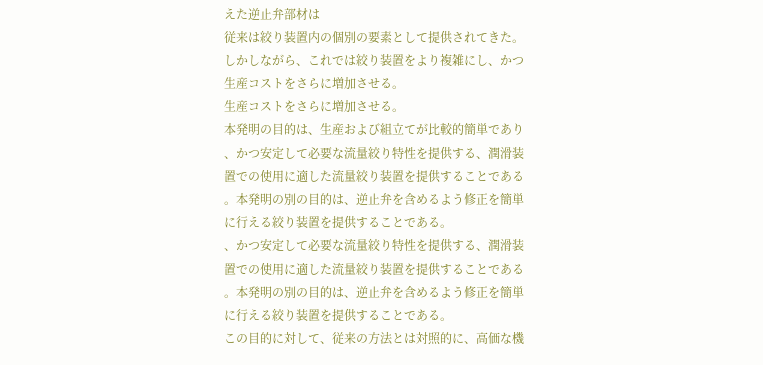えた逆止弁部材は
従来は絞り装置内の個別の要素として提供されてきた。
しかしながら、これでは絞り装置をより複雑にし、かつ
生産コストをさらに増加させる。
生産コストをさらに増加させる。
本発明の目的は、生産および組立てが比較的簡単であり
、かつ安定して必要な流量絞り特性を提供する、潤滑装
置での使用に適した流量絞り装置を提供することである
。本発明の別の目的は、逆止弁を含めるよう修正を簡単
に行える絞り装置を提供することである。
、かつ安定して必要な流量絞り特性を提供する、潤滑装
置での使用に適した流量絞り装置を提供することである
。本発明の別の目的は、逆止弁を含めるよう修正を簡単
に行える絞り装置を提供することである。
この目的に対して、従来の方法とは対照的に、高価な機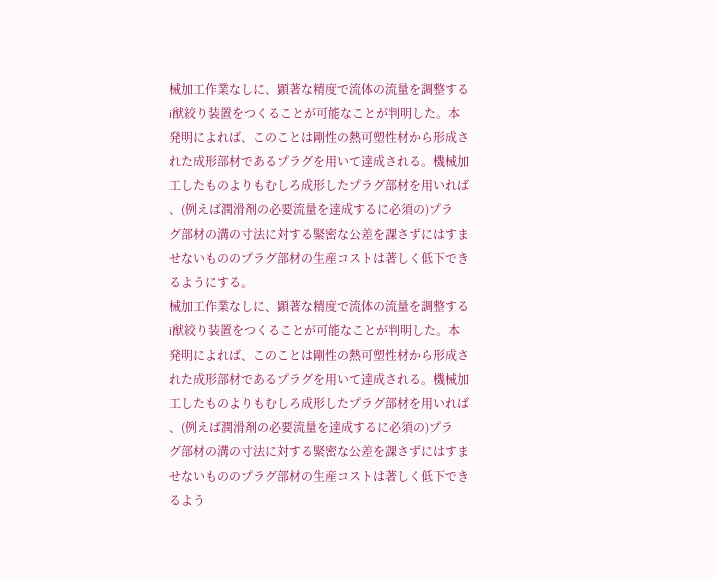械加工作業なしに、顕著な精度で流体の流量を調整する
i猷絞り装置をつくることが可能なことが判明した。本
発明によれば、このことは剛性の熱可塑性材から形成さ
れた成形部材であるプラグを用いて達成される。機械加
工したものよりもむしろ成形したプラグ部材を用いれば
、(例えば潤滑剤の必要流量を達成するに必須の)プラ
グ部材の溝の寸法に対する緊密な公差を課さずにはすま
せないもののプラグ部材の生産コストは著しく低下でき
るようにする。
械加工作業なしに、顕著な精度で流体の流量を調整する
i猷絞り装置をつくることが可能なことが判明した。本
発明によれば、このことは剛性の熱可塑性材から形成さ
れた成形部材であるプラグを用いて達成される。機械加
工したものよりもむしろ成形したプラグ部材を用いれば
、(例えば潤滑剤の必要流量を達成するに必須の)プラ
グ部材の溝の寸法に対する緊密な公差を課さずにはすま
せないもののプラグ部材の生産コストは著しく低下でき
るよう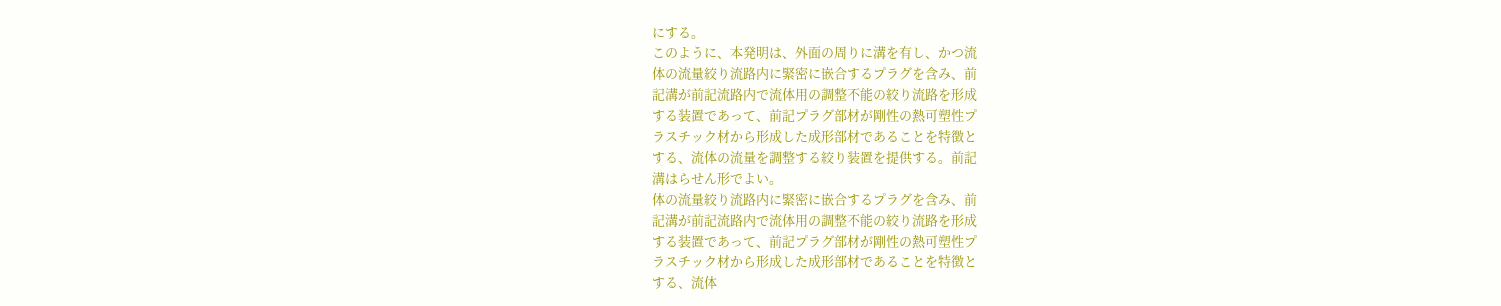にする。
このように、本発明は、外面の周りに溝を有し、かつ流
体の流量絞り流路内に緊密に嵌合するプラグを含み、前
記溝が前記流路内で流体用の調整不能の絞り流路を形成
する装置であって、前記プラグ部材が剛性の熱可塑性プ
ラスチック材から形成した成形部材であることを特徴と
する、流体の流量を調整する絞り装置を提供する。前記
溝はらせん形でよい。
体の流量絞り流路内に緊密に嵌合するプラグを含み、前
記溝が前記流路内で流体用の調整不能の絞り流路を形成
する装置であって、前記プラグ部材が剛性の熱可塑性プ
ラスチック材から形成した成形部材であることを特徴と
する、流体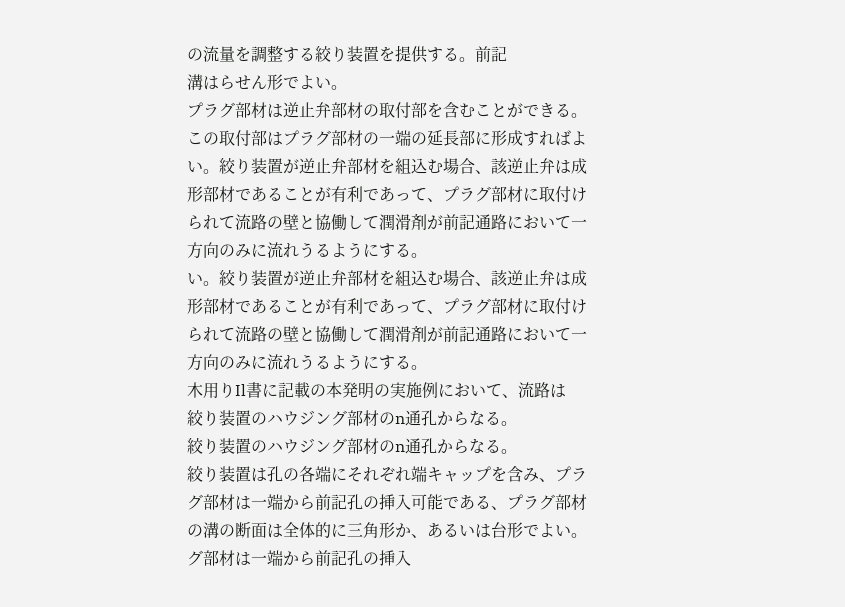の流量を調整する絞り装置を提供する。前記
溝はらせん形でよい。
プラグ部材は逆止弁部材の取付部を含むことができる。
この取付部はプラグ部材の一端の延長部に形成すればよ
い。絞り装置が逆止弁部材を組込む場合、該逆止弁は成
形部材であることが有利であって、プラグ部材に取付け
られて流路の壁と協働して潤滑剤が前記通路において一
方向のみに流れうるようにする。
い。絞り装置が逆止弁部材を組込む場合、該逆止弁は成
形部材であることが有利であって、プラグ部材に取付け
られて流路の壁と協働して潤滑剤が前記通路において一
方向のみに流れうるようにする。
木用りIl書に記載の本発明の実施例において、流路は
絞り装置のハウジング部材のn通孔からなる。
絞り装置のハウジング部材のn通孔からなる。
絞り装置は孔の各端にそれぞれ端キャップを含み、プラ
グ部材は一端から前記孔の挿入可能である、プラグ部材
の溝の断面は全体的に三角形か、あるいは台形でよい。
グ部材は一端から前記孔の挿入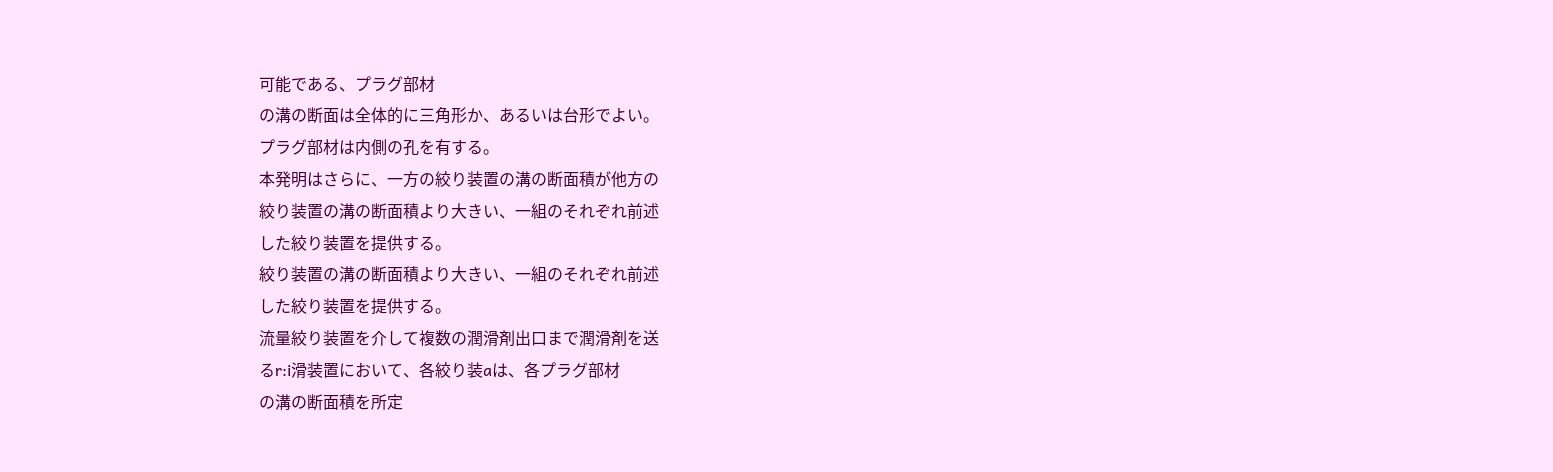可能である、プラグ部材
の溝の断面は全体的に三角形か、あるいは台形でよい。
プラグ部材は内側の孔を有する。
本発明はさらに、一方の絞り装置の溝の断面積が他方の
絞り装置の溝の断面積より大きい、一組のそれぞれ前述
した絞り装置を提供する。
絞り装置の溝の断面積より大きい、一組のそれぞれ前述
した絞り装置を提供する。
流量絞り装置を介して複数の潤滑剤出口まで潤滑剤を送
るr:i滑装置において、各絞り装aは、各プラグ部材
の溝の断面積を所定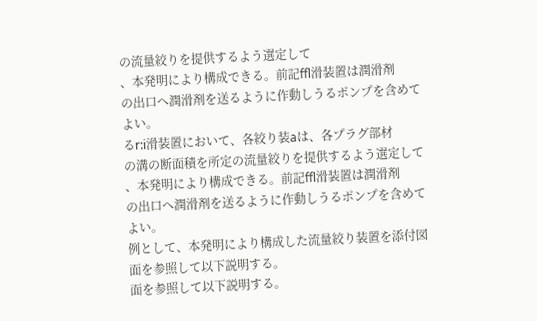の流量絞りを提供するよう選定して
、本発明により構成できる。前記ffl滑装置は潤滑剤
の出口へ潤滑剤を送るように作動しうるポンプを含めて
よい。
るr:i滑装置において、各絞り装aは、各プラグ部材
の溝の断面積を所定の流量絞りを提供するよう選定して
、本発明により構成できる。前記ffl滑装置は潤滑剤
の出口へ潤滑剤を送るように作動しうるポンプを含めて
よい。
例として、本発明により構成した流量絞り装置を添付図
面を参照して以下説明する。
面を参照して以下説明する。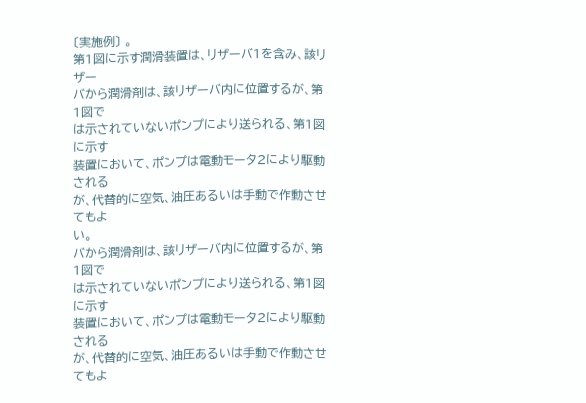〔実施例〕 。
第1図に示す潤滑装置は、リザーバ1を含み、該リザー
バから潤滑剤は、該リザーバ内に位置するが、第1図で
は示されていないポンプにより送られる、第1図に示す
装置において、ポンプは電動モータ2により駆動される
が、代替的に空気、油圧あるいは手動で作動させてもよ
い。
バから潤滑剤は、該リザーバ内に位置するが、第1図で
は示されていないポンプにより送られる、第1図に示す
装置において、ポンプは電動モータ2により駆動される
が、代替的に空気、油圧あるいは手動で作動させてもよ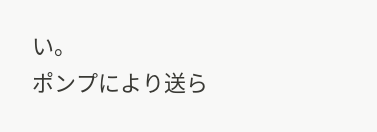い。
ポンプにより送ら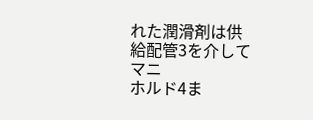れた潤滑剤は供給配管3を介してマニ
ホルド4ま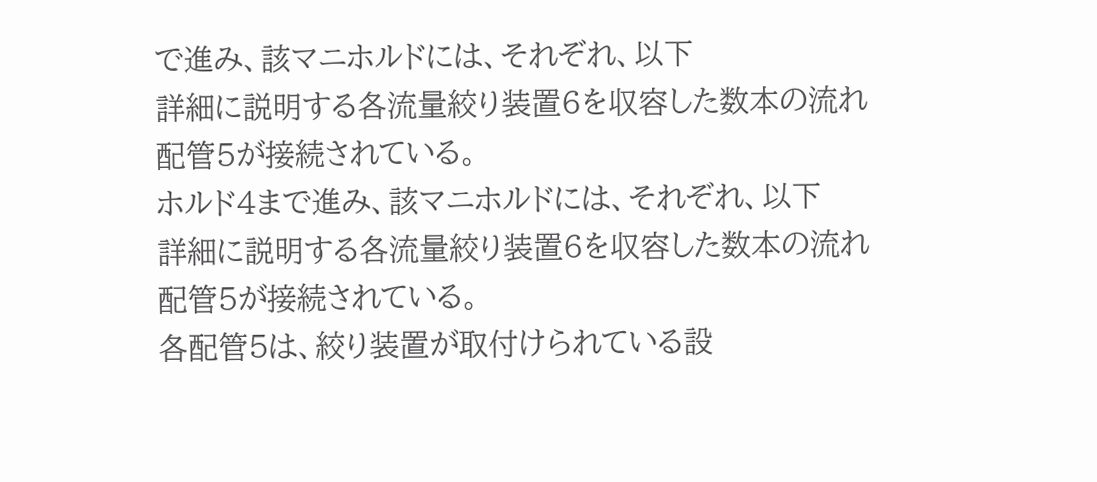で進み、該マニホルドには、それぞれ、以下
詳細に説明する各流量絞り装置6を収容した数本の流れ
配管5が接続されている。
ホルド4まで進み、該マニホルドには、それぞれ、以下
詳細に説明する各流量絞り装置6を収容した数本の流れ
配管5が接続されている。
各配管5は、絞り装置が取付けられている設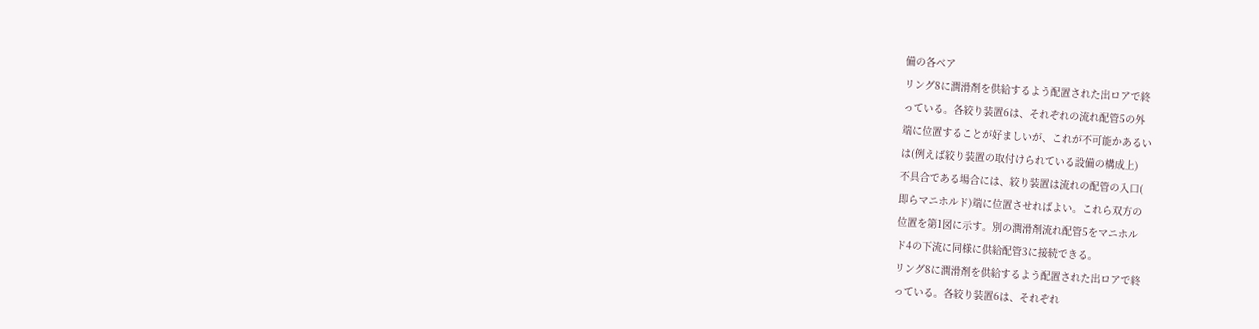備の各ベア
リング8に潤滑剤を供給するよう配置された出ロアで終
っている。各絞り装置6は、それぞれの流れ配管5の外
端に位置することが好ましいが、これが不可能かあるい
は(例えば絞り装置の取付けられている設備の構成上)
不具合である場合には、絞り装置は流れの配管の入口(
即らマニホルド)端に位置させればよい。これら双方の
位置を第1図に示す。別の潤滑剤流れ配管5をマニホル
ド4の下流に同様に供給配管3に接続できる。
リング8に潤滑剤を供給するよう配置された出ロアで終
っている。各絞り装置6は、それぞれ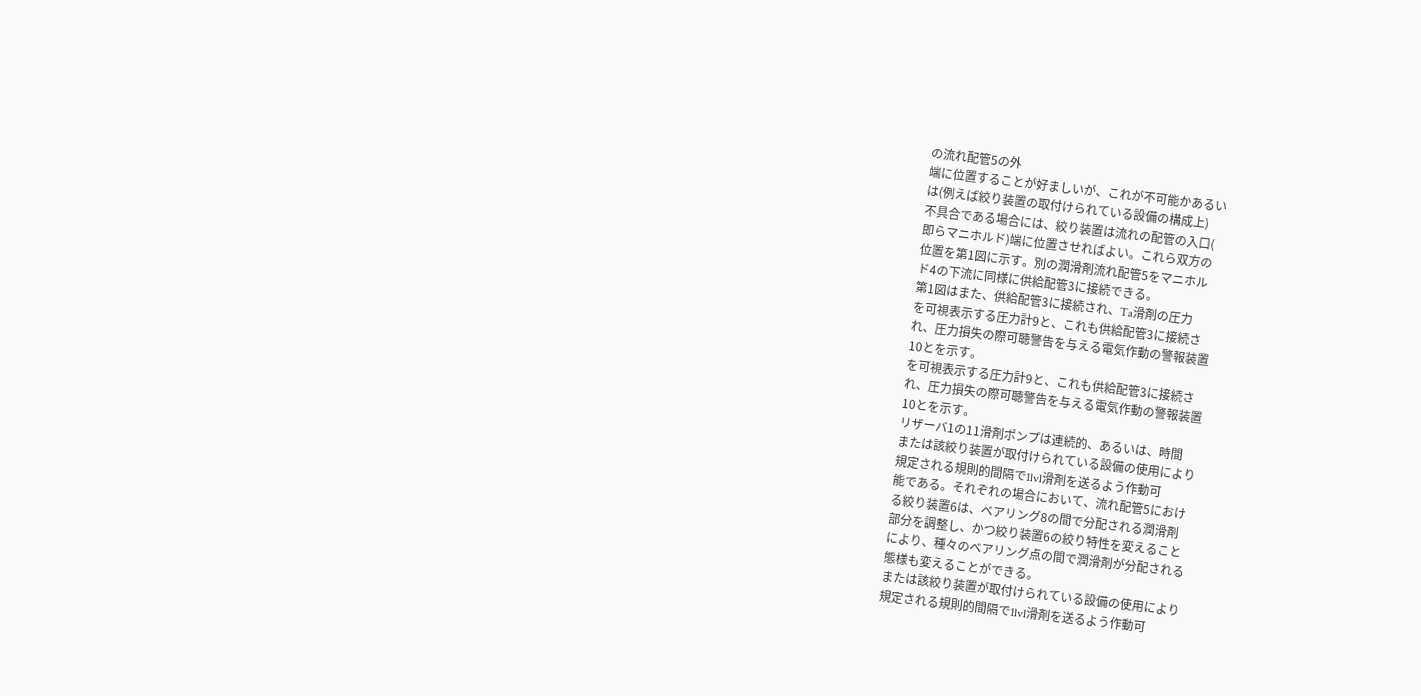の流れ配管5の外
端に位置することが好ましいが、これが不可能かあるい
は(例えば絞り装置の取付けられている設備の構成上)
不具合である場合には、絞り装置は流れの配管の入口(
即らマニホルド)端に位置させればよい。これら双方の
位置を第1図に示す。別の潤滑剤流れ配管5をマニホル
ド4の下流に同様に供給配管3に接続できる。
第1図はまた、供給配管3に接続され、Ta滑剤の圧力
を可視表示する圧力計9と、これも供給配管3に接続さ
れ、圧力損失の際可聴警告を与える電気作動の警報装置
10とを示す。
を可視表示する圧力計9と、これも供給配管3に接続さ
れ、圧力損失の際可聴警告を与える電気作動の警報装置
10とを示す。
リザーバ1の11滑剤ポンプは連続的、あるいは、時間
または該絞り装置が取付けられている設備の使用により
規定される規則的間隔で1lvl滑剤を送るよう作動可
能である。それぞれの場合において、流れ配管5におけ
る絞り装置6は、ベアリング8の間で分配される潤滑剤
部分を調整し、かつ絞り装置6の絞り特性を変えること
により、種々のベアリング点の間で潤滑剤が分配される
態様も変えることができる。
または該絞り装置が取付けられている設備の使用により
規定される規則的間隔で1lvl滑剤を送るよう作動可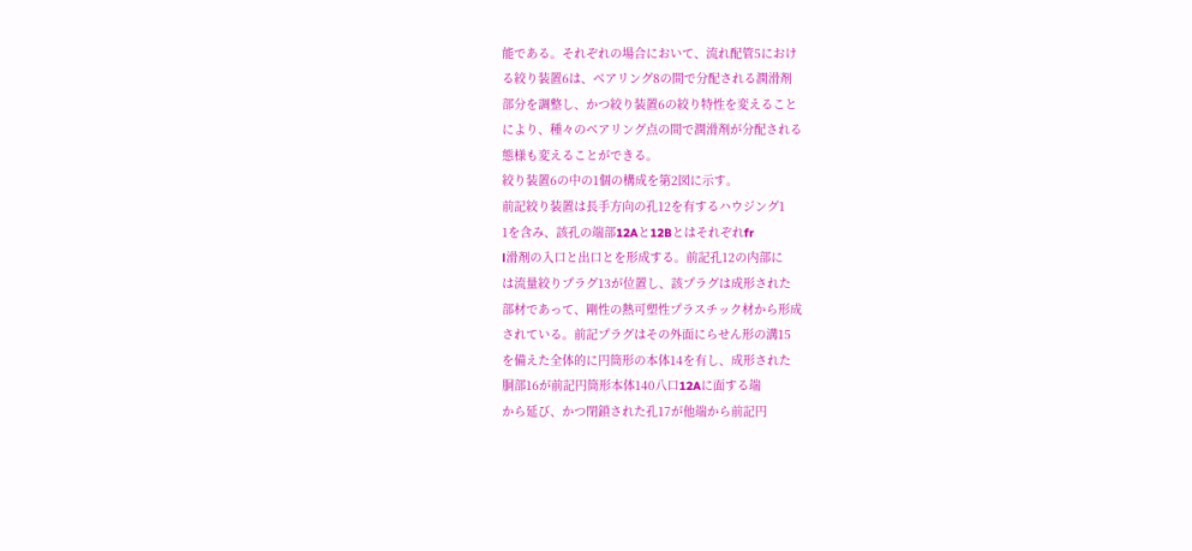能である。それぞれの場合において、流れ配管5におけ
る絞り装置6は、ベアリング8の間で分配される潤滑剤
部分を調整し、かつ絞り装置6の絞り特性を変えること
により、種々のベアリング点の間で潤滑剤が分配される
態様も変えることができる。
絞り装置6の中の1個の構成を第2図に示す。
前記絞り装置は長手方向の孔12を有するハウジング1
1を含み、該孔の端部12Aと12Bとはそれぞれfr
l滑剤の入口と出口とを形成する。前記孔12の内部に
は流量絞りプラグ13が位置し、該プラグは成形された
部材であって、剛性の熱可塑性プラスチック材から形成
されている。前記プラグはその外面にらせん形の溝15
を備えた全体的に円筒形の本体14を有し、成形された
胴部16が前記円筒形本体140八口12Aに面する端
から延び、かつ閉鎖された孔17が他端から前記円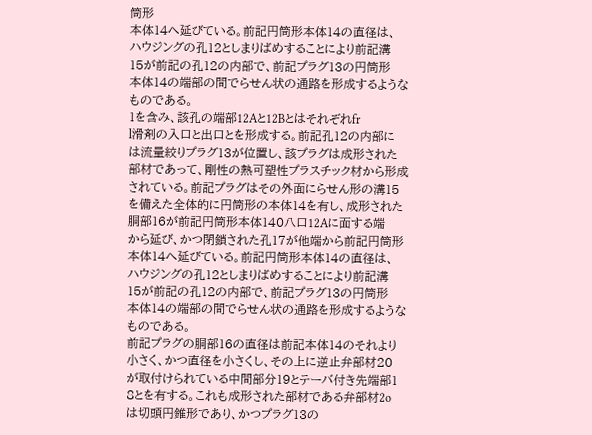筒形
本体14へ延びている。前記円筒形本体14の直径は、
ハウジングの孔12としまりばめすることにより前記溝
15が前記の孔12の内部で、前記プラグ13の円筒形
本体14の端部の間でらせん状の通路を形成するような
ものである。
1を含み、該孔の端部12Aと12Bとはそれぞれfr
l滑剤の入口と出口とを形成する。前記孔12の内部に
は流量絞りプラグ13が位置し、該プラグは成形された
部材であって、剛性の熱可塑性プラスチック材から形成
されている。前記プラグはその外面にらせん形の溝15
を備えた全体的に円筒形の本体14を有し、成形された
胴部16が前記円筒形本体140八口12Aに面する端
から延び、かつ閉鎖された孔17が他端から前記円筒形
本体14へ延びている。前記円筒形本体14の直径は、
ハウジングの孔12としまりばめすることにより前記溝
15が前記の孔12の内部で、前記プラグ13の円筒形
本体14の端部の間でらせん状の通路を形成するような
ものである。
前記プラグの胴部16の直径は前記本体14のそれより
小さく、かつ直径を小さくし、その上に逆止弁部材20
が取付けられている中間部分19とテーバ付き先端部1
8とを有する。これも成形された部材である弁部材2o
は切頭円錐形であり、かつプラグ13の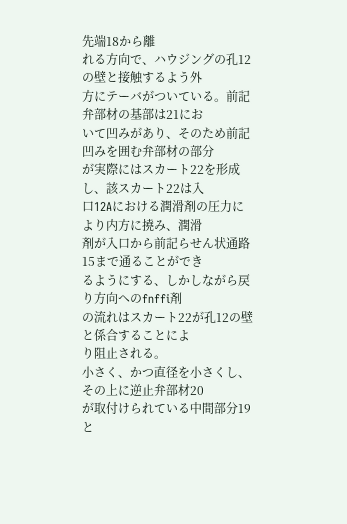先端18から離
れる方向で、ハウジングの孔12の壁と接触するよう外
方にテーバがついている。前記弁部材の基部は21にお
いて凹みがあり、そのため前記凹みを囲む弁部材の部分
が実際にはスカート22を形成し、該スカート22は入
口12Aにおける潤滑剤の圧力により内方に撓み、潤滑
剤が入口から前記らせん状通路15まで通ることができ
るようにする、しかしながら戻り方向へのfnffi剤
の流れはスカート22が孔12の壁と係合することによ
り阻止される。
小さく、かつ直径を小さくし、その上に逆止弁部材20
が取付けられている中間部分19と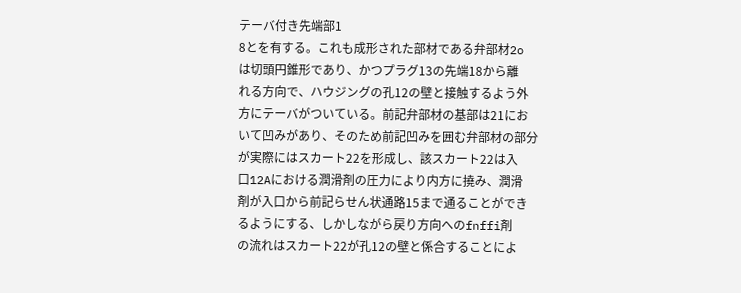テーバ付き先端部1
8とを有する。これも成形された部材である弁部材2o
は切頭円錐形であり、かつプラグ13の先端18から離
れる方向で、ハウジングの孔12の壁と接触するよう外
方にテーバがついている。前記弁部材の基部は21にお
いて凹みがあり、そのため前記凹みを囲む弁部材の部分
が実際にはスカート22を形成し、該スカート22は入
口12Aにおける潤滑剤の圧力により内方に撓み、潤滑
剤が入口から前記らせん状通路15まで通ることができ
るようにする、しかしながら戻り方向へのfnffi剤
の流れはスカート22が孔12の壁と係合することによ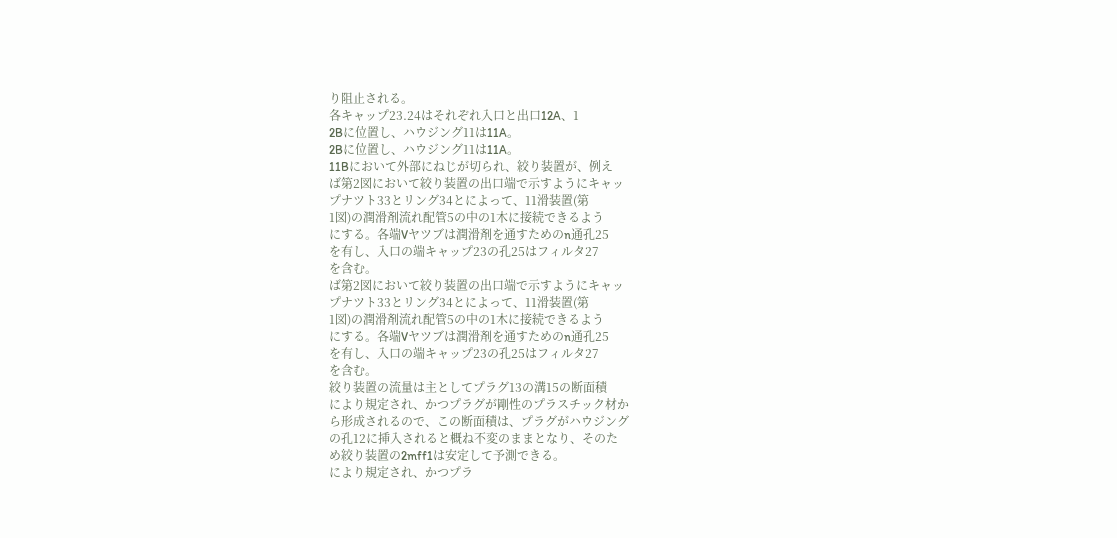り阻止される。
各キャップ23.24はそれぞれ入口と出口12A、1
2Bに位置し、ハウジング11は11A。
2Bに位置し、ハウジング11は11A。
11Bにおいて外部にねじが切られ、絞り装置が、例え
ば第2図において絞り装置の出口端で示すようにキャッ
プナツト33とリング34とによって、11滑装置(第
1図)の潤滑剤流れ配管5の中の1木に接続できるよう
にする。各端Vヤツブは潤滑剤を通すためのn通孔25
を有し、入口の端キャップ23の孔25はフィルタ27
を含む。
ば第2図において絞り装置の出口端で示すようにキャッ
プナツト33とリング34とによって、11滑装置(第
1図)の潤滑剤流れ配管5の中の1木に接続できるよう
にする。各端Vヤツブは潤滑剤を通すためのn通孔25
を有し、入口の端キャップ23の孔25はフィルタ27
を含む。
絞り装置の流量は主としてプラグ13の溝15の断面積
により規定され、かつプラグが剛性のプラスチック材か
ら形成されるので、この断面積は、プラグがハウジング
の孔12に挿入されると概ね不変のままとなり、そのた
め絞り装置の2mff1は安定して予測できる。
により規定され、かつプラ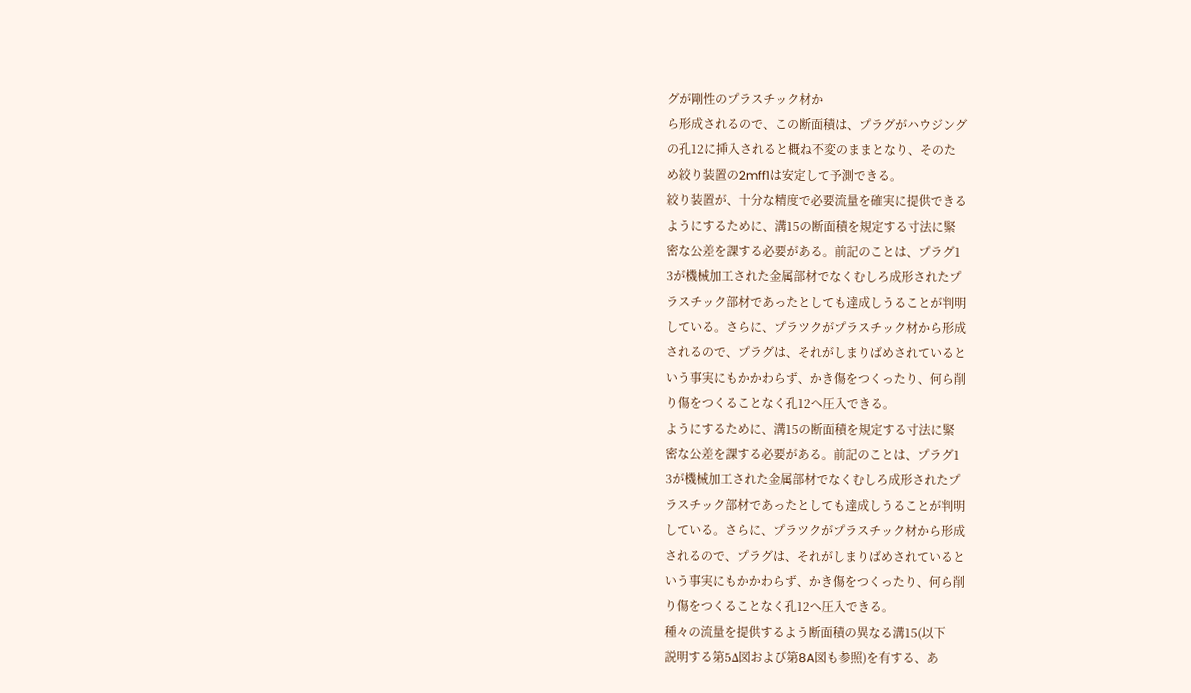グが剛性のプラスチック材か
ら形成されるので、この断面積は、プラグがハウジング
の孔12に挿入されると概ね不変のままとなり、そのた
め絞り装置の2mff1は安定して予測できる。
絞り装置が、十分な精度で必要流量を確実に提供できる
ようにするために、溝15の断面積を規定する寸法に緊
密な公差を課する必要がある。前記のことは、プラグ1
3が機械加工された金属部材でなくむしろ成形されたプ
ラスチック部材であったとしても達成しうることが判明
している。さらに、プラツクがプラスチック材から形成
されるので、プラグは、それがしまりばめされていると
いう事実にもかかわらず、かき傷をつくったり、何ら削
り傷をつくることなく孔12へ圧入できる。
ようにするために、溝15の断面積を規定する寸法に緊
密な公差を課する必要がある。前記のことは、プラグ1
3が機械加工された金属部材でなくむしろ成形されたプ
ラスチック部材であったとしても達成しうることが判明
している。さらに、プラツクがプラスチック材から形成
されるので、プラグは、それがしまりばめされていると
いう事実にもかかわらず、かき傷をつくったり、何ら削
り傷をつくることなく孔12へ圧入できる。
種々の流量を提供するよう断面積の異なる溝15(以下
説明する第5Δ図および第8A図も参照)を有する、あ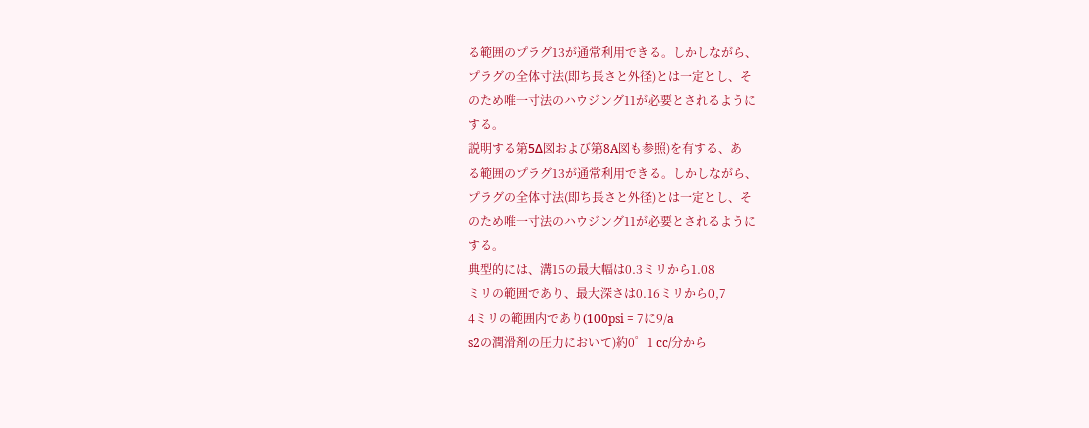る範囲のプラグ13が通常利用できる。しかしながら、
プラグの全体寸法(即ち長さと外径)とは一定とし、そ
のため唯一寸法のハウジング11が必要とされるように
する。
説明する第5Δ図および第8A図も参照)を有する、あ
る範囲のプラグ13が通常利用できる。しかしながら、
プラグの全体寸法(即ち長さと外径)とは一定とし、そ
のため唯一寸法のハウジング11が必要とされるように
する。
典型的には、溝15の最大幅は0.3ミリから1.08
ミリの範囲であり、最大深さは0.16ミリから0,7
4ミリの範囲内であり(100psi = 7に9/a
s2の潤滑剤の圧力において)約0゜1 cc/分から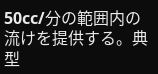50cc/分の範囲内の流けを提供する。典型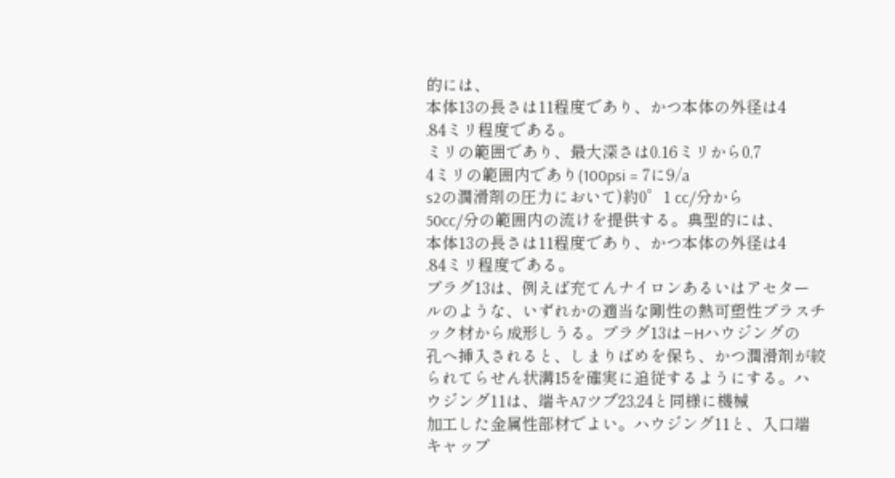的には、
本体13の長さは11程度であり、かつ本体の外径は4
.84ミリ程度である。
ミリの範囲であり、最大深さは0.16ミリから0,7
4ミリの範囲内であり(100psi = 7に9/a
s2の潤滑剤の圧力において)約0゜1 cc/分から
50cc/分の範囲内の流けを提供する。典型的には、
本体13の長さは11程度であり、かつ本体の外径は4
.84ミリ程度である。
プラグ13は、例えば充てんナイロンあるいはアセター
ルのような、いずれかの適当な剛性の熱可塑性プラスチ
ック材から成形しうる。プラグ13は−Hハウジングの
孔へ挿入されると、しまりばめを保ち、かつ潤滑剤が絞
られてらせん状溝15を確実に追従するようにする。ハ
ウジング11は、端キA7ツブ23,24と同様に機械
加工した金属性部材でよい。ハウジング11と、入口端
キャップ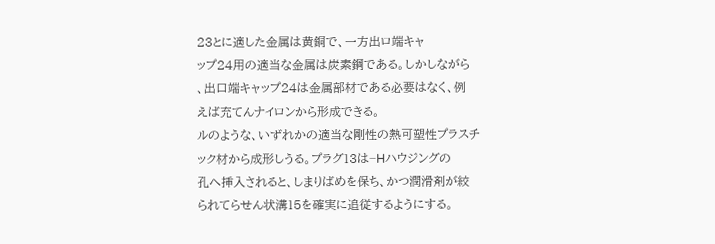23とに適した金属は黄銅で、一方出ロ端キャ
ップ24用の適当な金属は炭素鋼である。しかしながら
、出口端キャップ24は金属部材である必要はなく、例
えば充てんナイロンから形成できる。
ルのような、いずれかの適当な剛性の熱可塑性プラスチ
ック材から成形しうる。プラグ13は−Hハウジングの
孔へ挿入されると、しまりばめを保ち、かつ潤滑剤が絞
られてらせん状溝15を確実に追従するようにする。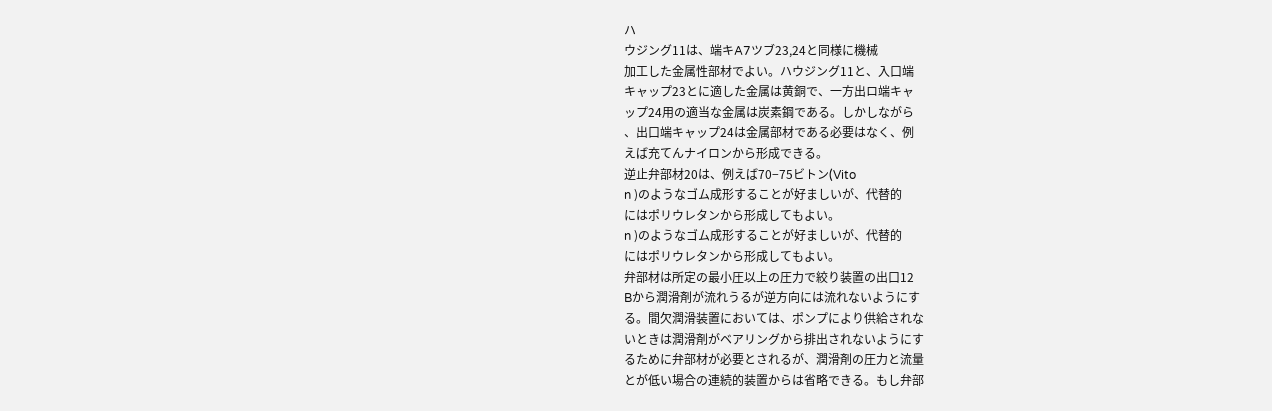ハ
ウジング11は、端キA7ツブ23,24と同様に機械
加工した金属性部材でよい。ハウジング11と、入口端
キャップ23とに適した金属は黄銅で、一方出ロ端キャ
ップ24用の適当な金属は炭素鋼である。しかしながら
、出口端キャップ24は金属部材である必要はなく、例
えば充てんナイロンから形成できる。
逆止弁部材20は、例えば70−75ビトン(Vito
n )のようなゴム成形することが好ましいが、代替的
にはポリウレタンから形成してもよい。
n )のようなゴム成形することが好ましいが、代替的
にはポリウレタンから形成してもよい。
弁部材は所定の最小圧以上の圧力で絞り装置の出口12
Bから潤滑剤が流れうるが逆方向には流れないようにす
る。間欠潤滑装置においては、ポンプにより供給されな
いときは潤滑剤がベアリングから排出されないようにす
るために弁部材が必要とされるが、潤滑剤の圧力と流量
とが低い場合の連続的装置からは省略できる。もし弁部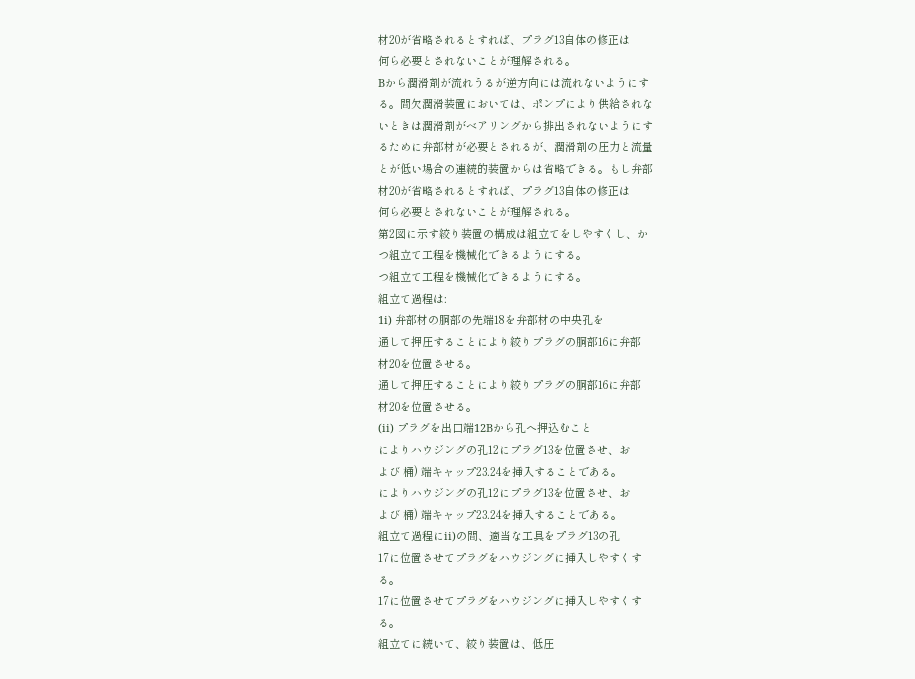材20が省略されるとすれば、プラグ13自体の修正は
何ら必要とされないことが理解される。
Bから潤滑剤が流れうるが逆方向には流れないようにす
る。間欠潤滑装置においては、ポンプにより供給されな
いときは潤滑剤がベアリングから排出されないようにす
るために弁部材が必要とされるが、潤滑剤の圧力と流量
とが低い場合の連続的装置からは省略できる。もし弁部
材20が省略されるとすれば、プラグ13自体の修正は
何ら必要とされないことが理解される。
第2図に示す絞り装置の構成は組立てをしやすくし、か
つ組立て工程を機械化できるようにする。
つ組立て工程を機械化できるようにする。
組立て過程は:
1i) 弁部材の胴部の先端18を弁部材の中央孔を
通して押圧することにより絞りプラグの胴部16に弁部
材20を位置させる。
通して押圧することにより絞りプラグの胴部16に弁部
材20を位置させる。
(ii) プラグを出口端12Bから孔へ押込むこと
によりハウジングの孔12にプラグ13を位置させ、お
よび 桶) 端キャップ23.24を挿入することである。
によりハウジングの孔12にプラグ13を位置させ、お
よび 桶) 端キャップ23.24を挿入することである。
組立て過程にii)の間、適当な工具をプラグ13の孔
17に位置させてプラグをハウジングに挿入しやすくす
る。
17に位置させてプラグをハウジングに挿入しやすくす
る。
組立てに続いて、絞り装置は、低圧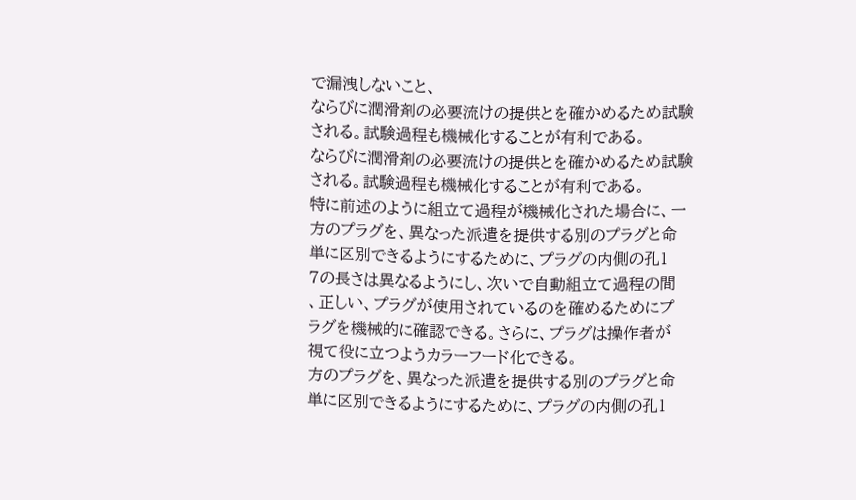で漏洩しないこと、
ならびに潤滑剤の必要流けの提供とを確かめるため試験
される。試験過程も機械化することが有利である。
ならびに潤滑剤の必要流けの提供とを確かめるため試験
される。試験過程も機械化することが有利である。
特に前述のように組立て過程が機械化された場合に、一
方のプラグを、異なった派遣を提供する別のプラグと命
単に区別できるようにするために、プラグの内側の孔1
7の長さは異なるようにし、次いで自動組立て過程の間
、正しい、プラグが使用されているのを確めるためにプ
ラグを機械的に確認できる。さらに、プラグは操作者が
視て役に立つようカラーフード化できる。
方のプラグを、異なった派遣を提供する別のプラグと命
単に区別できるようにするために、プラグの内側の孔1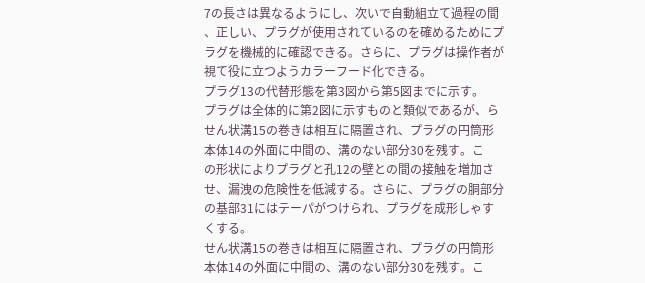7の長さは異なるようにし、次いで自動組立て過程の間
、正しい、プラグが使用されているのを確めるためにプ
ラグを機械的に確認できる。さらに、プラグは操作者が
視て役に立つようカラーフード化できる。
プラグ13の代替形態を第3図から第5図までに示す。
プラグは全体的に第2図に示すものと類似であるが、ら
せん状溝15の巻きは相互に隔置され、プラグの円筒形
本体14の外面に中間の、溝のない部分30を残す。こ
の形状によりプラグと孔12の壁との間の接触を増加さ
せ、漏洩の危険性を低減する。さらに、プラグの胴部分
の基部31にはテーパがつけられ、プラグを成形しゃす
くする。
せん状溝15の巻きは相互に隔置され、プラグの円筒形
本体14の外面に中間の、溝のない部分30を残す。こ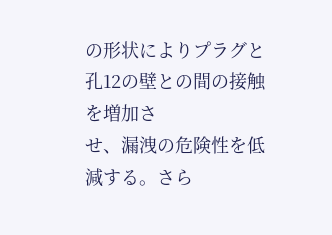の形状によりプラグと孔12の壁との間の接触を増加さ
せ、漏洩の危険性を低減する。さら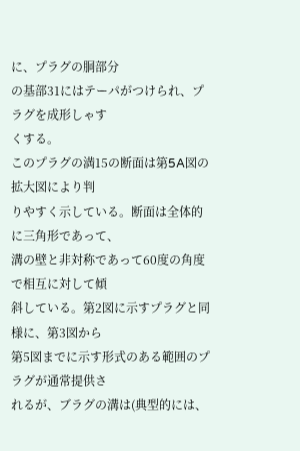に、プラグの胴部分
の基部31にはテーパがつけられ、プラグを成形しゃす
くする。
このプラグの満15の断面は第5A図の拡大図により判
りやすく示している。断面は全体的に三角形であって、
溝の壁と非対称であって60度の角度で相互に対して傾
斜している。第2図に示すプラグと同様に、第3図から
第5図までに示す形式のある範囲のプラグが通常提供さ
れるが、ブラグの溝は(典型的には、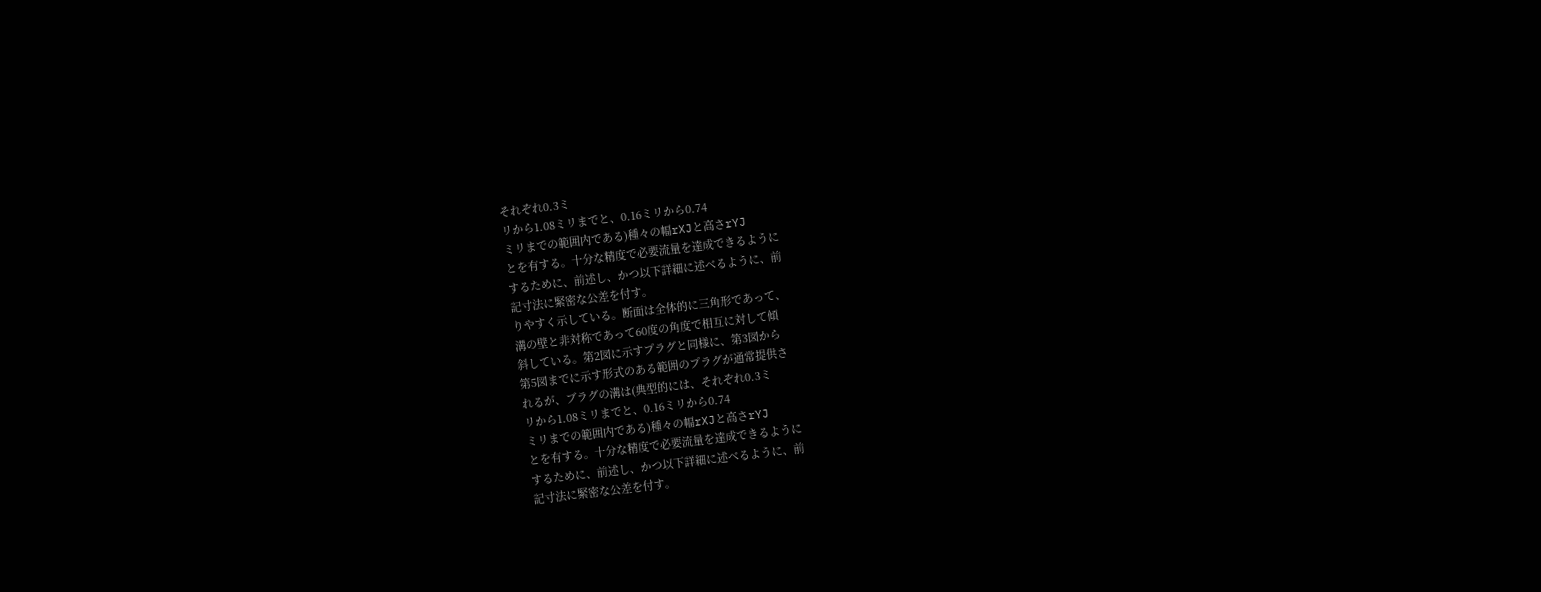それぞれ0.3ミ
リから1.08ミリまでと、0.16ミリから0.74
ミリまでの範囲内である)種々の幅rXJと高さrYJ
とを有する。十分な精度で必要流量を達成できるように
するために、前述し、かつ以下詳細に述べるように、前
記寸法に緊密な公差を付す。
りやすく示している。断面は全体的に三角形であって、
溝の壁と非対称であって60度の角度で相互に対して傾
斜している。第2図に示すプラグと同様に、第3図から
第5図までに示す形式のある範囲のプラグが通常提供さ
れるが、ブラグの溝は(典型的には、それぞれ0.3ミ
リから1.08ミリまでと、0.16ミリから0.74
ミリまでの範囲内である)種々の幅rXJと高さrYJ
とを有する。十分な精度で必要流量を達成できるように
するために、前述し、かつ以下詳細に述べるように、前
記寸法に緊密な公差を付す。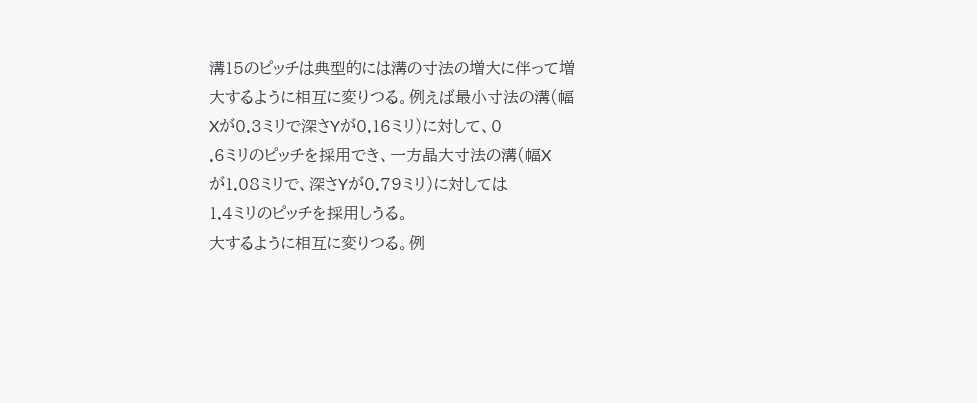溝15のピッチは典型的には溝の寸法の増大に伴って増
大するように相互に変りつる。例えば最小寸法の溝(幅
Xが0.3ミリで深さYが0.16ミリ)に対して、0
.6ミリのピッチを採用でき、一方晶大寸法の溝(幅X
が1.08ミリで、深さYが0.79ミリ)に対しては
1.4ミリのピッチを採用しうる。
大するように相互に変りつる。例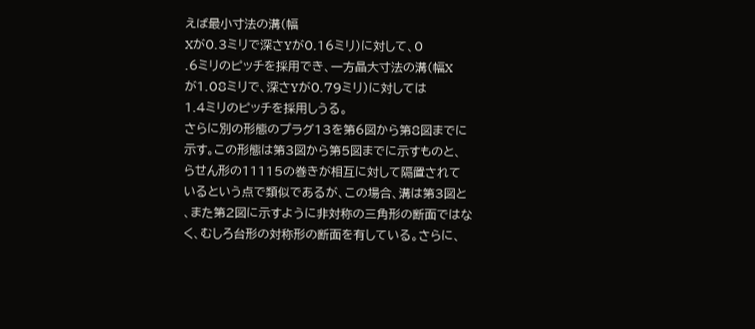えば最小寸法の溝(幅
Xが0.3ミリで深さYが0.16ミリ)に対して、0
.6ミリのピッチを採用でき、一方晶大寸法の溝(幅X
が1.08ミリで、深さYが0.79ミリ)に対しては
1.4ミリのピッチを採用しうる。
さらに別の形態のプラグ13を第6図から第8図までに
示す。この形態は第3図から第5図までに示すものと、
らせん形の11115の巻きが相互に対して隔置されて
いるという点で類似であるが、この場合、溝は第3図と
、また第2図に示すように非対称の三角形の断面ではな
く、むしろ台形の対称形の断面を有している。さらに、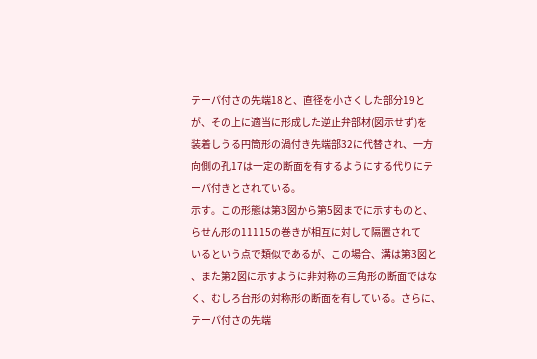テーパ付さの先端18と、直径を小さくした部分19と
が、その上に適当に形成した逆止弁部材(図示せず)を
装着しうる円筒形の渦付き先端部32に代替され、一方
向側の孔17は一定の断面を有するようにする代りにテ
ーパ付きとされている。
示す。この形態は第3図から第5図までに示すものと、
らせん形の11115の巻きが相互に対して隔置されて
いるという点で類似であるが、この場合、溝は第3図と
、また第2図に示すように非対称の三角形の断面ではな
く、むしろ台形の対称形の断面を有している。さらに、
テーパ付さの先端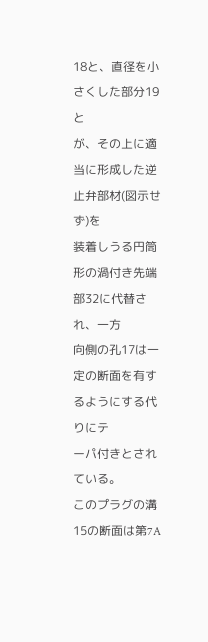18と、直径を小さくした部分19と
が、その上に適当に形成した逆止弁部材(図示せず)を
装着しうる円筒形の渦付き先端部32に代替され、一方
向側の孔17は一定の断面を有するようにする代りにテ
ーパ付きとされている。
このプラグの溝15の断面は第7A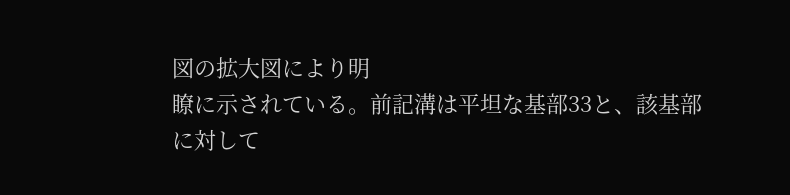図の拡大図により明
瞭に示されている。前記溝は平坦な基部33と、該基部
に対して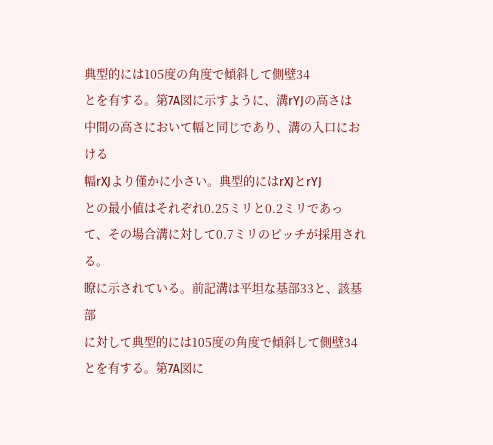典型的には105度の角度で傾斜して側壁34
とを有する。第7A図に示すように、溝rYJの高さは
中間の高さにおいて幅と同じであり、溝の入口における
幅rXJより僅かに小さい。典型的にはrXJとrYJ
との最小値はそれぞれ0.25ミリと0.2ミリであっ
て、その場合溝に対して0.7ミリのピッチが採用され
る。
瞭に示されている。前記溝は平坦な基部33と、該基部
に対して典型的には105度の角度で傾斜して側壁34
とを有する。第7A図に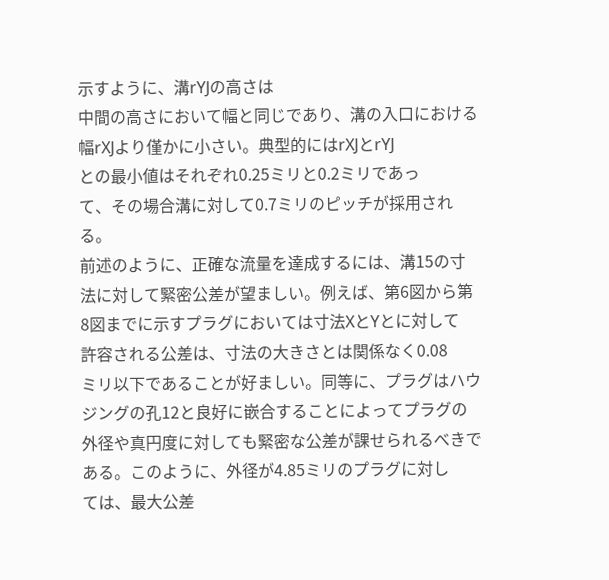示すように、溝rYJの高さは
中間の高さにおいて幅と同じであり、溝の入口における
幅rXJより僅かに小さい。典型的にはrXJとrYJ
との最小値はそれぞれ0.25ミリと0.2ミリであっ
て、その場合溝に対して0.7ミリのピッチが採用され
る。
前述のように、正確な流量を達成するには、溝15の寸
法に対して緊密公差が望ましい。例えば、第6図から第
8図までに示すプラグにおいては寸法XとYとに対して
許容される公差は、寸法の大きさとは関係なく0.08
ミリ以下であることが好ましい。同等に、プラグはハウ
ジングの孔12と良好に嵌合することによってプラグの
外径や真円度に対しても緊密な公差が課せられるべきで
ある。このように、外径が4.85ミリのプラグに対し
ては、最大公差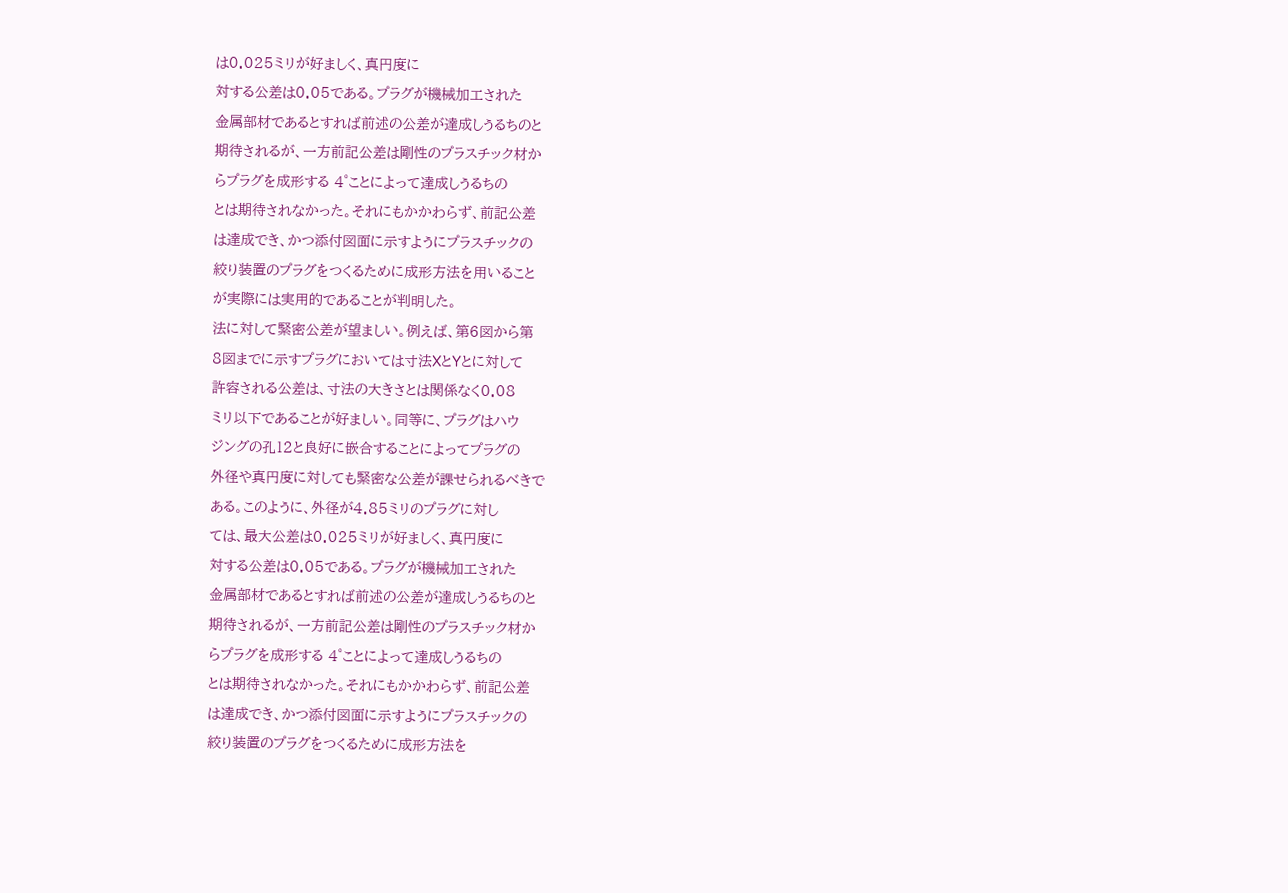は0.025ミリが好ましく、真円度に
対する公差は0.05である。プラグが機械加工された
金属部材であるとすれば前述の公差が達成しうるちのと
期待されるが、一方前記公差は剛性のプラスチック材か
らプラグを成形する 4゜ことによって達成しうるちの
とは期待されなかった。それにもかかわらず、前記公差
は達成でき、かつ添付図面に示すようにプラスチックの
絞り装置のプラグをつくるために成形方法を用いること
が実際には実用的であることが判明した。
法に対して緊密公差が望ましい。例えば、第6図から第
8図までに示すプラグにおいては寸法XとYとに対して
許容される公差は、寸法の大きさとは関係なく0.08
ミリ以下であることが好ましい。同等に、プラグはハウ
ジングの孔12と良好に嵌合することによってプラグの
外径や真円度に対しても緊密な公差が課せられるべきで
ある。このように、外径が4.85ミリのプラグに対し
ては、最大公差は0.025ミリが好ましく、真円度に
対する公差は0.05である。プラグが機械加工された
金属部材であるとすれば前述の公差が達成しうるちのと
期待されるが、一方前記公差は剛性のプラスチック材か
らプラグを成形する 4゜ことによって達成しうるちの
とは期待されなかった。それにもかかわらず、前記公差
は達成でき、かつ添付図面に示すようにプラスチックの
絞り装置のプラグをつくるために成形方法を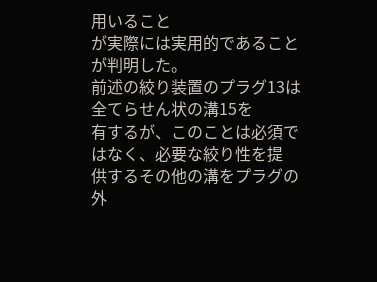用いること
が実際には実用的であることが判明した。
前述の絞り装置のプラグ13は全てらせん状の溝15を
有するが、このことは必須ではなく、必要な絞り性を提
供するその他の溝をプラグの外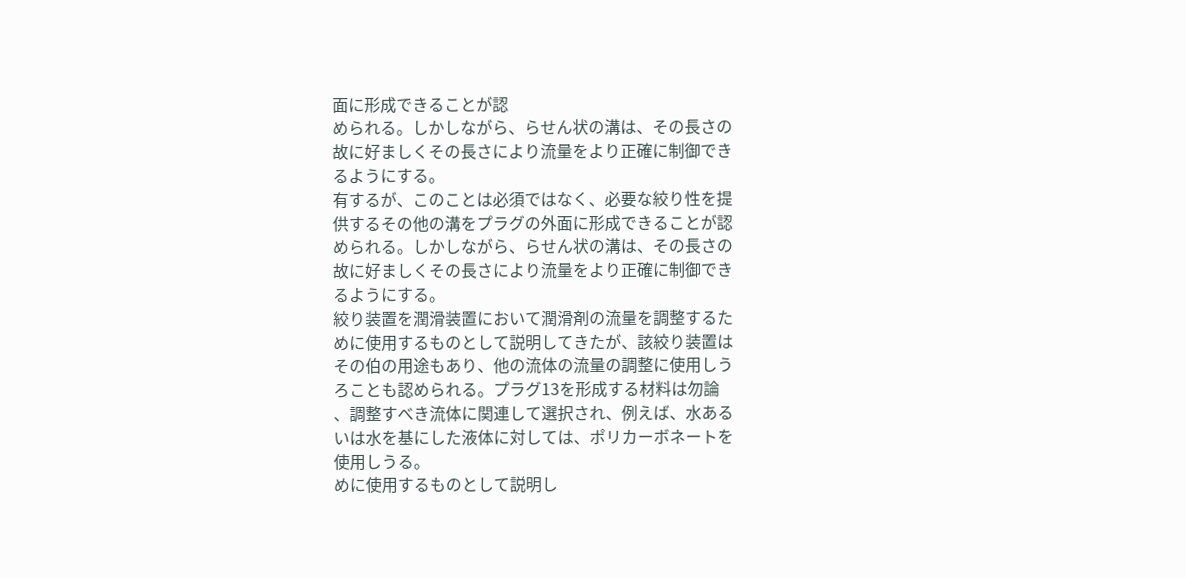面に形成できることが認
められる。しかしながら、らせん状の溝は、その長さの
故に好ましくその長さにより流量をより正確に制御でき
るようにする。
有するが、このことは必須ではなく、必要な絞り性を提
供するその他の溝をプラグの外面に形成できることが認
められる。しかしながら、らせん状の溝は、その長さの
故に好ましくその長さにより流量をより正確に制御でき
るようにする。
絞り装置を潤滑装置において潤滑剤の流量を調整するた
めに使用するものとして説明してきたが、該絞り装置は
その伯の用途もあり、他の流体の流量の調整に使用しう
ろことも認められる。プラグ13を形成する材料は勿論
、調整すべき流体に関連して選択され、例えば、水ある
いは水を基にした液体に対しては、ポリカーボネートを
使用しうる。
めに使用するものとして説明し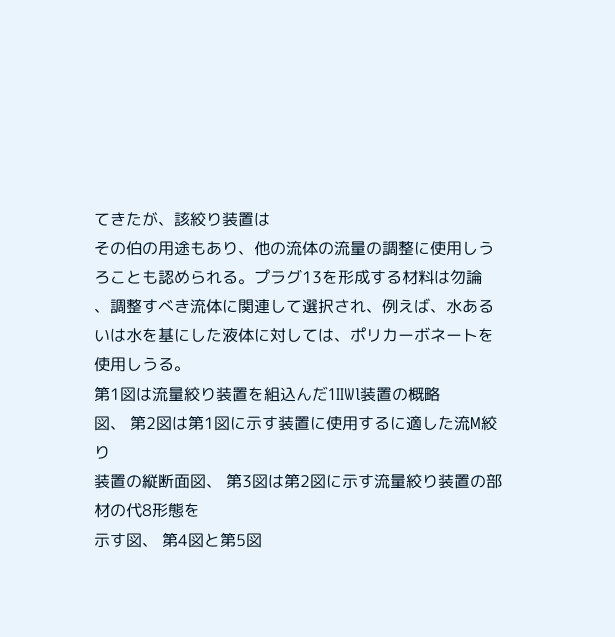てきたが、該絞り装置は
その伯の用途もあり、他の流体の流量の調整に使用しう
ろことも認められる。プラグ13を形成する材料は勿論
、調整すべき流体に関連して選択され、例えば、水ある
いは水を基にした液体に対しては、ポリカーボネートを
使用しうる。
第1図は流量絞り装置を組込んだ1IIWl装置の概略
図、 第2図は第1図に示す装置に使用するに適した流M絞り
装置の縦断面図、 第3図は第2図に示す流量絞り装置の部材の代8形態を
示す図、 第4図と第5図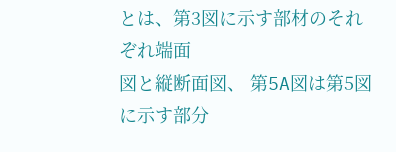とは、第3図に示す部材のそれぞれ端面
図と縦断面図、 第5A図は第5図に示す部分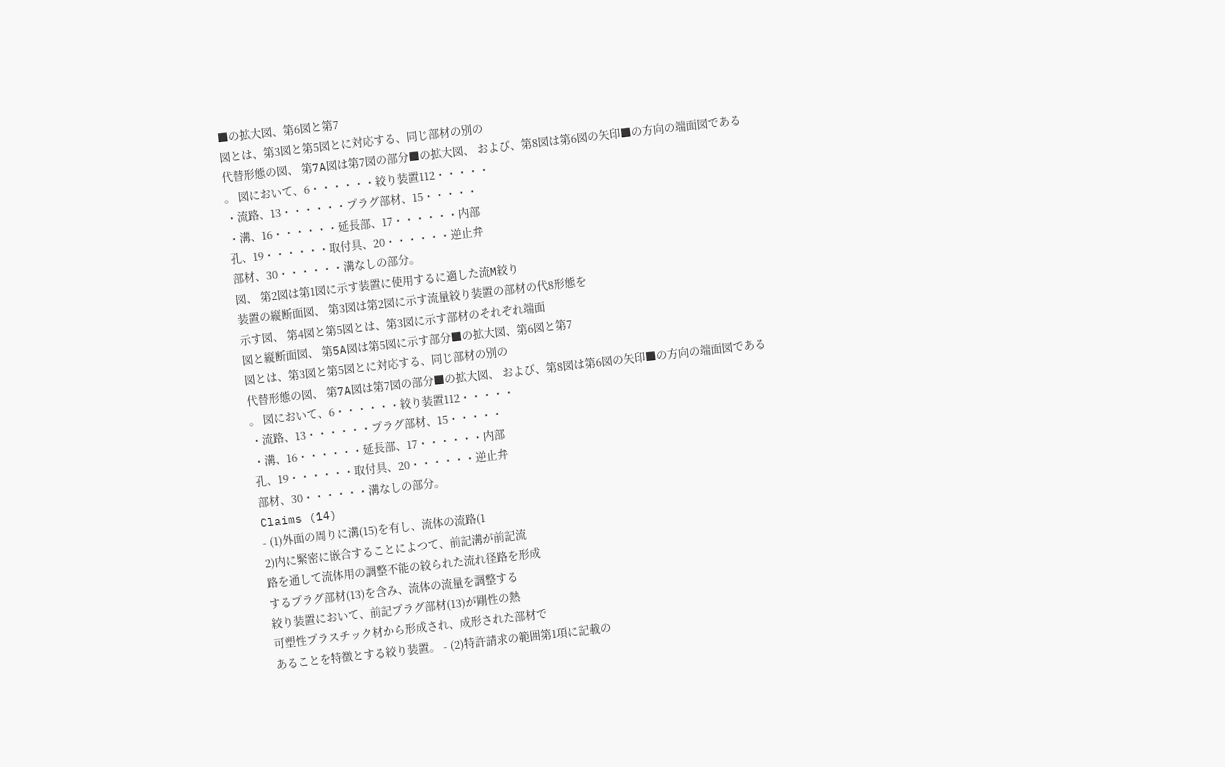■の拡大図、第6図と第7
図とは、第3図と第5図とに対応する、同じ部材の別の
代替形態の図、 第7A図は第7図の部分■の拡大図、 および、第8図は第6図の矢印■の方向の端面図である
。 図において、6・・・・・・絞り装置112・・・・・
・流路、13・・・・・・プラグ部材、15・・・・・
・溝、16・・・・・・延長部、17・・・・・・内部
孔、19・・・・・・取付具、20・・・・・・逆止弁
部材、30・・・・・・溝なしの部分。
図、 第2図は第1図に示す装置に使用するに適した流M絞り
装置の縦断面図、 第3図は第2図に示す流量絞り装置の部材の代8形態を
示す図、 第4図と第5図とは、第3図に示す部材のそれぞれ端面
図と縦断面図、 第5A図は第5図に示す部分■の拡大図、第6図と第7
図とは、第3図と第5図とに対応する、同じ部材の別の
代替形態の図、 第7A図は第7図の部分■の拡大図、 および、第8図は第6図の矢印■の方向の端面図である
。 図において、6・・・・・・絞り装置112・・・・・
・流路、13・・・・・・プラグ部材、15・・・・・
・溝、16・・・・・・延長部、17・・・・・・内部
孔、19・・・・・・取付具、20・・・・・・逆止弁
部材、30・・・・・・溝なしの部分。
Claims (14)
- (1)外面の周りに溝(15)を有し、流体の流路(1
2)内に緊密に嵌合することによつて、前記溝が前記流
路を通して流体用の調整不能の絞られた流れ径路を形成
するプラグ部材(13)を含み、流体の流量を調整する
絞り装置において、前記プラグ部材(13)が剛性の熱
可塑性プラスチック材から形成され、成形された部材で
あることを特徴とする絞り装置。 - (2)特許請求の範囲第1項に記載の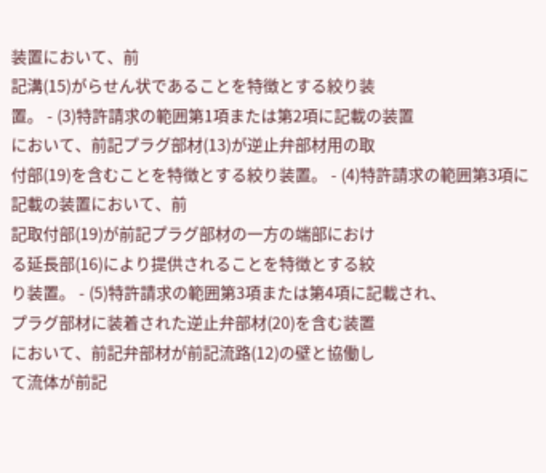装置において、前
記溝(15)がらせん状であることを特徴とする絞り装
置。 - (3)特許請求の範囲第1項または第2項に記載の装置
において、前記プラグ部材(13)が逆止弁部材用の取
付部(19)を含むことを特徴とする絞り装置。 - (4)特許請求の範囲第3項に記載の装置において、前
記取付部(19)が前記プラグ部材の一方の端部におけ
る延長部(16)により提供されることを特徴とする絞
り装置。 - (5)特許請求の範囲第3項または第4項に記載され、
プラグ部材に装着された逆止弁部材(20)を含む装置
において、前記弁部材が前記流路(12)の壁と協働し
て流体が前記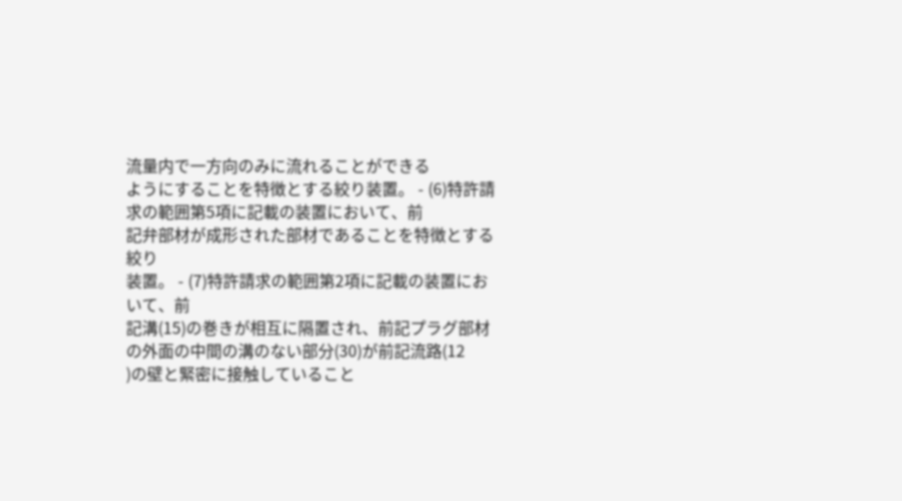流量内で一方向のみに流れることができる
ようにすることを特徴とする絞り装置。 - (6)特許請求の範囲第5項に記載の装置において、前
記弁部材が成形された部材であることを特徴とする絞り
装置。 - (7)特許請求の範囲第2項に記載の装置において、前
記溝(15)の巻きが相互に隔置され、前記プラグ部材
の外面の中間の溝のない部分(30)が前記流路(12
)の壁と緊密に接触していること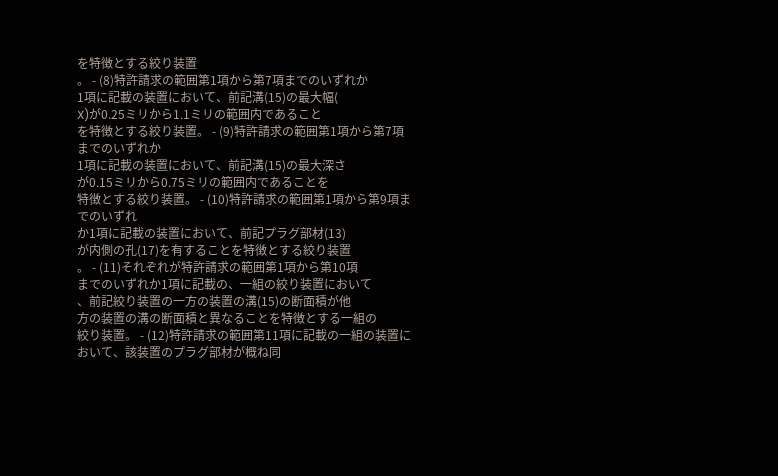を特徴とする絞り装置
。 - (8)特許請求の範囲第1項から第7項までのいずれか
1項に記載の装置において、前記溝(15)の最大幅(
X)が0.25ミリから1.1ミリの範囲内であること
を特徴とする絞り装置。 - (9)特許請求の範囲第1項から第7項までのいずれか
1項に記載の装置において、前記溝(15)の最大深さ
が0.15ミリから0.75ミリの範囲内であることを
特徴とする絞り装置。 - (10)特許請求の範囲第1項から第9項までのいずれ
か1項に記載の装置において、前記プラグ部材(13)
が内側の孔(17)を有することを特徴とする絞り装置
。 - (11)それぞれが特許請求の範囲第1項から第10項
までのいずれか1項に記載の、一組の絞り装置において
、前記絞り装置の一方の装置の溝(15)の断面積が他
方の装置の溝の断面積と異なることを特徴とする一組の
絞り装置。 - (12)特許請求の範囲第11項に記載の一組の装置に
おいて、該装置のプラグ部材が概ね同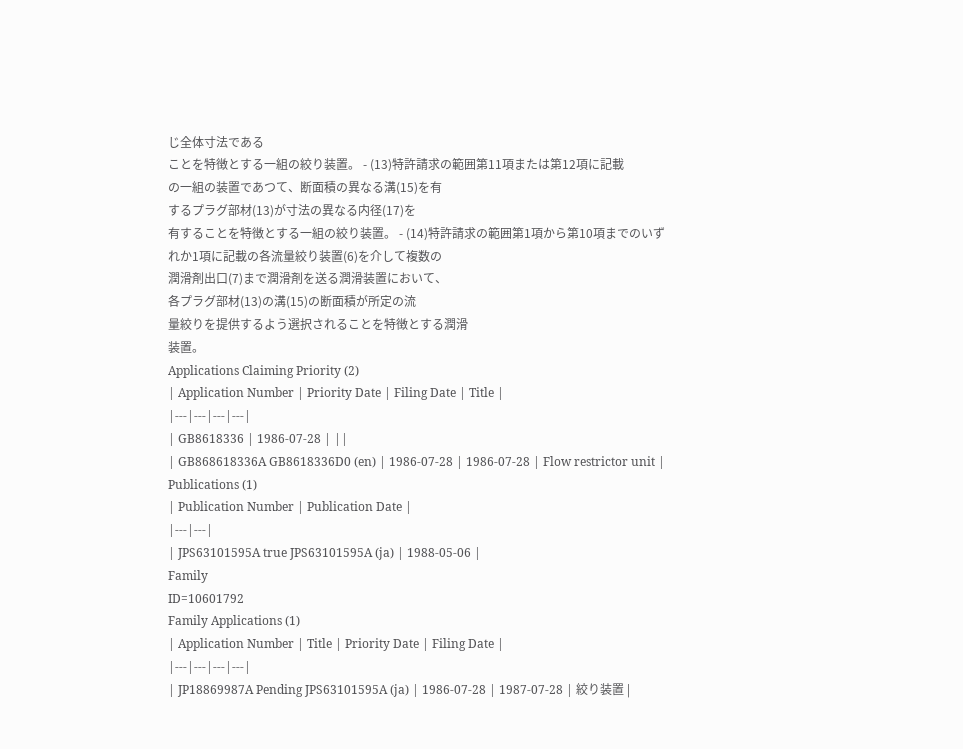じ全体寸法である
ことを特徴とする一組の絞り装置。 - (13)特許請求の範囲第11項または第12項に記載
の一組の装置であつて、断面積の異なる溝(15)を有
するプラグ部材(13)が寸法の異なる内径(17)を
有することを特徴とする一組の絞り装置。 - (14)特許請求の範囲第1項から第10項までのいず
れか1項に記載の各流量絞り装置(6)を介して複数の
潤滑剤出口(7)まで潤滑剤を送る潤滑装置において、
各プラグ部材(13)の溝(15)の断面積が所定の流
量絞りを提供するよう選択されることを特徴とする潤滑
装置。
Applications Claiming Priority (2)
| Application Number | Priority Date | Filing Date | Title |
|---|---|---|---|
| GB8618336 | 1986-07-28 | ||
| GB868618336A GB8618336D0 (en) | 1986-07-28 | 1986-07-28 | Flow restrictor unit |
Publications (1)
| Publication Number | Publication Date |
|---|---|
| JPS63101595A true JPS63101595A (ja) | 1988-05-06 |
Family
ID=10601792
Family Applications (1)
| Application Number | Title | Priority Date | Filing Date |
|---|---|---|---|
| JP18869987A Pending JPS63101595A (ja) | 1986-07-28 | 1987-07-28 | 絞り装置 |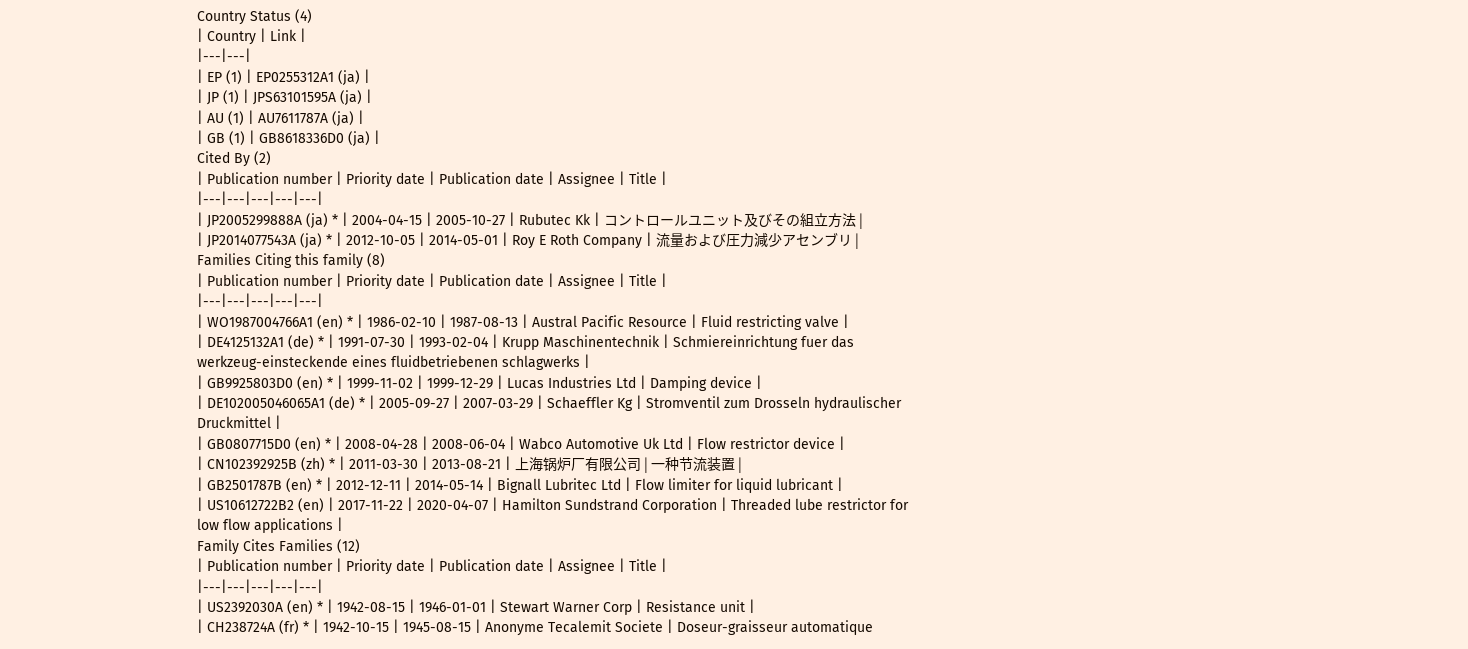Country Status (4)
| Country | Link |
|---|---|
| EP (1) | EP0255312A1 (ja) |
| JP (1) | JPS63101595A (ja) |
| AU (1) | AU7611787A (ja) |
| GB (1) | GB8618336D0 (ja) |
Cited By (2)
| Publication number | Priority date | Publication date | Assignee | Title |
|---|---|---|---|---|
| JP2005299888A (ja) * | 2004-04-15 | 2005-10-27 | Rubutec Kk | コントロールユニット及びその組立方法 |
| JP2014077543A (ja) * | 2012-10-05 | 2014-05-01 | Roy E Roth Company | 流量および圧力減少アセンブリ |
Families Citing this family (8)
| Publication number | Priority date | Publication date | Assignee | Title |
|---|---|---|---|---|
| WO1987004766A1 (en) * | 1986-02-10 | 1987-08-13 | Austral Pacific Resource | Fluid restricting valve |
| DE4125132A1 (de) * | 1991-07-30 | 1993-02-04 | Krupp Maschinentechnik | Schmiereinrichtung fuer das werkzeug-einsteckende eines fluidbetriebenen schlagwerks |
| GB9925803D0 (en) * | 1999-11-02 | 1999-12-29 | Lucas Industries Ltd | Damping device |
| DE102005046065A1 (de) * | 2005-09-27 | 2007-03-29 | Schaeffler Kg | Stromventil zum Drosseln hydraulischer Druckmittel |
| GB0807715D0 (en) * | 2008-04-28 | 2008-06-04 | Wabco Automotive Uk Ltd | Flow restrictor device |
| CN102392925B (zh) * | 2011-03-30 | 2013-08-21 | 上海锅炉厂有限公司 | 一种节流装置 |
| GB2501787B (en) * | 2012-12-11 | 2014-05-14 | Bignall Lubritec Ltd | Flow limiter for liquid lubricant |
| US10612722B2 (en) | 2017-11-22 | 2020-04-07 | Hamilton Sundstrand Corporation | Threaded lube restrictor for low flow applications |
Family Cites Families (12)
| Publication number | Priority date | Publication date | Assignee | Title |
|---|---|---|---|---|
| US2392030A (en) * | 1942-08-15 | 1946-01-01 | Stewart Warner Corp | Resistance unit |
| CH238724A (fr) * | 1942-10-15 | 1945-08-15 | Anonyme Tecalemit Societe | Doseur-graisseur automatique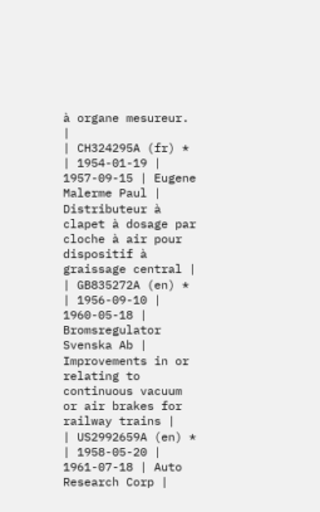à organe mesureur. |
| CH324295A (fr) * | 1954-01-19 | 1957-09-15 | Eugene Malerme Paul | Distributeur à clapet à dosage par cloche à air pour dispositif à graissage central |
| GB835272A (en) * | 1956-09-10 | 1960-05-18 | Bromsregulator Svenska Ab | Improvements in or relating to continuous vacuum or air brakes for railway trains |
| US2992659A (en) * | 1958-05-20 | 1961-07-18 | Auto Research Corp |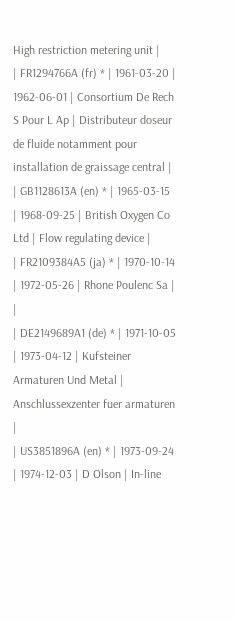High restriction metering unit |
| FR1294766A (fr) * | 1961-03-20 | 1962-06-01 | Consortium De Rech S Pour L Ap | Distributeur doseur de fluide notamment pour installation de graissage central |
| GB1128613A (en) * | 1965-03-15 | 1968-09-25 | British Oxygen Co Ltd | Flow regulating device |
| FR2109384A5 (ja) * | 1970-10-14 | 1972-05-26 | Rhone Poulenc Sa | |
| DE2149689A1 (de) * | 1971-10-05 | 1973-04-12 | Kufsteiner Armaturen Und Metal | Anschlussexzenter fuer armaturen |
| US3851896A (en) * | 1973-09-24 | 1974-12-03 | D Olson | In-line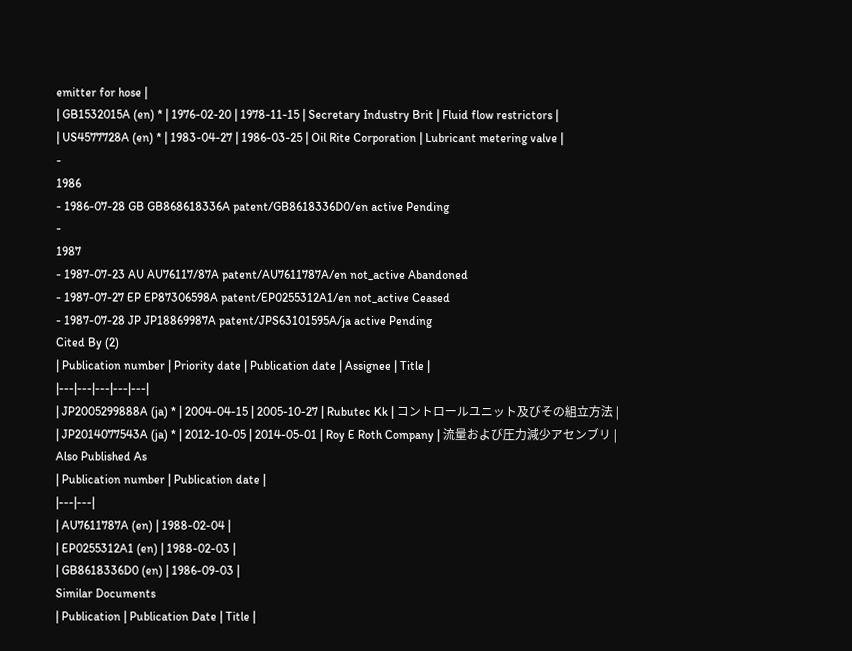emitter for hose |
| GB1532015A (en) * | 1976-02-20 | 1978-11-15 | Secretary Industry Brit | Fluid flow restrictors |
| US4577728A (en) * | 1983-04-27 | 1986-03-25 | Oil Rite Corporation | Lubricant metering valve |
-
1986
- 1986-07-28 GB GB868618336A patent/GB8618336D0/en active Pending
-
1987
- 1987-07-23 AU AU76117/87A patent/AU7611787A/en not_active Abandoned
- 1987-07-27 EP EP87306598A patent/EP0255312A1/en not_active Ceased
- 1987-07-28 JP JP18869987A patent/JPS63101595A/ja active Pending
Cited By (2)
| Publication number | Priority date | Publication date | Assignee | Title |
|---|---|---|---|---|
| JP2005299888A (ja) * | 2004-04-15 | 2005-10-27 | Rubutec Kk | コントロールユニット及びその組立方法 |
| JP2014077543A (ja) * | 2012-10-05 | 2014-05-01 | Roy E Roth Company | 流量および圧力減少アセンブリ |
Also Published As
| Publication number | Publication date |
|---|---|
| AU7611787A (en) | 1988-02-04 |
| EP0255312A1 (en) | 1988-02-03 |
| GB8618336D0 (en) | 1986-09-03 |
Similar Documents
| Publication | Publication Date | Title |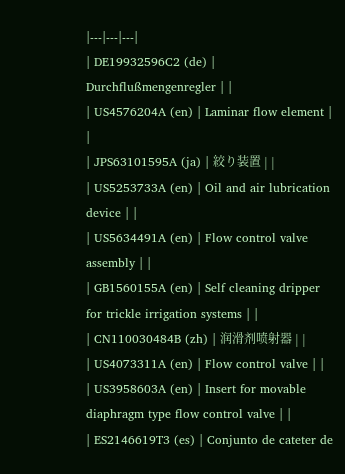|---|---|---|
| DE19932596C2 (de) | Durchflußmengenregler | |
| US4576204A (en) | Laminar flow element | |
| JPS63101595A (ja) | 絞り装置 | |
| US5253733A (en) | Oil and air lubrication device | |
| US5634491A (en) | Flow control valve assembly | |
| GB1560155A (en) | Self cleaning dripper for trickle irrigation systems | |
| CN110030484B (zh) | 润滑剂喷射器 | |
| US4073311A (en) | Flow control valve | |
| US3958603A (en) | Insert for movable diaphragm type flow control valve | |
| ES2146619T3 (es) | Conjunto de cateter de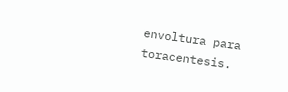envoltura para toracentesis.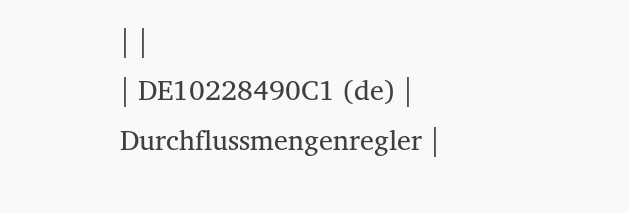| |
| DE10228490C1 (de) | Durchflussmengenregler |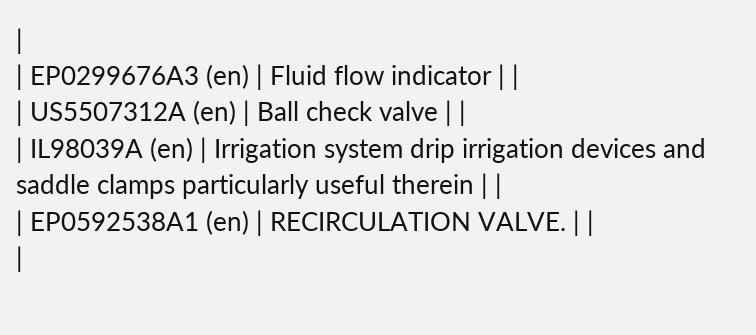|
| EP0299676A3 (en) | Fluid flow indicator | |
| US5507312A (en) | Ball check valve | |
| IL98039A (en) | Irrigation system drip irrigation devices and saddle clamps particularly useful therein | |
| EP0592538A1 (en) | RECIRCULATION VALVE. | |
|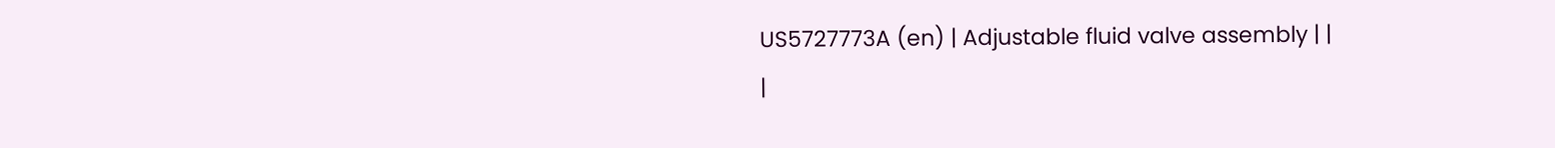US5727773A (en) | Adjustable fluid valve assembly | |
|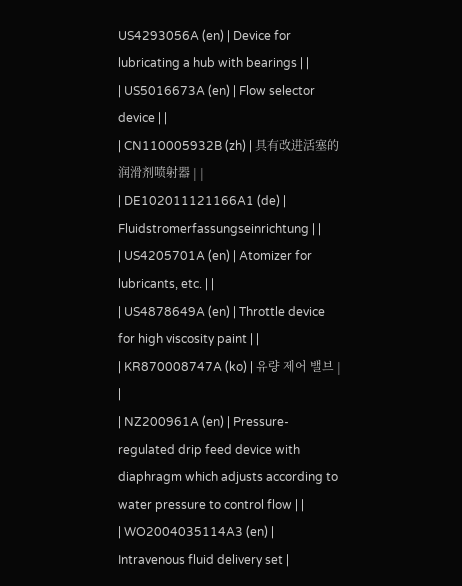US4293056A (en) | Device for lubricating a hub with bearings | |
| US5016673A (en) | Flow selector device | |
| CN110005932B (zh) | 具有改进活塞的润滑剂喷射器 | |
| DE102011121166A1 (de) | Fluidstromerfassungseinrichtung | |
| US4205701A (en) | Atomizer for lubricants, etc. | |
| US4878649A (en) | Throttle device for high viscosity paint | |
| KR870008747A (ko) | 유량 제어 밸브 | |
| NZ200961A (en) | Pressure-regulated drip feed device with diaphragm which adjusts according to water pressure to control flow | |
| WO2004035114A3 (en) | Intravenous fluid delivery set |